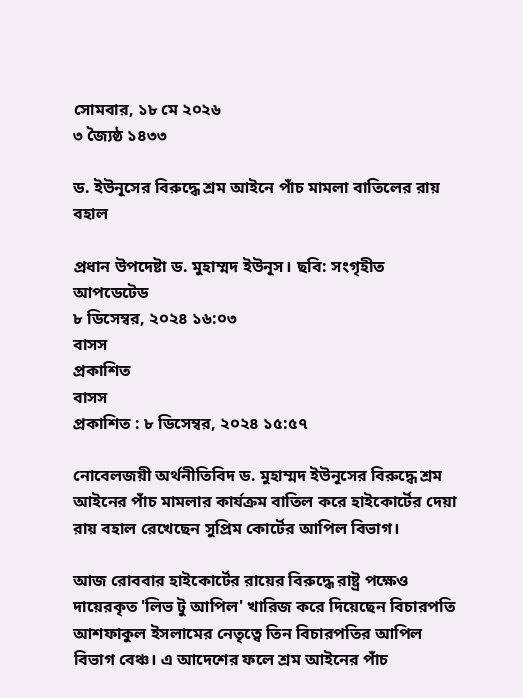সোমবার, ১৮ মে ২০২৬
৩ জ্যৈষ্ঠ ১৪৩৩

ড. ইউনূসের বিরুদ্ধে শ্রম আইনে পাঁচ মামলা বাতিলের রায় বহাল

প্রধান উপদেষ্টা ড. মুহাম্মদ ইউনূস। ছবি: সংগৃহীত
আপডেটেড
৮ ডিসেম্বর, ২০২৪ ১৬:০৩
বাসস
প্রকাশিত
বাসস
প্রকাশিত : ৮ ডিসেম্বর, ২০২৪ ১৫:৫৭

নোবেলজয়ী অর্থনীতিবিদ ড. মুহাম্মদ ইউনূসের বিরুদ্ধে শ্রম আইনের পাঁচ মামলার কার্যক্রম বাতিল করে হাইকোর্টের দেয়া রায় বহাল রেখেছেন সুপ্রিম কোর্টের আপিল বিভাগ।

আজ রোববার হাইকোর্টের রায়ের বিরুদ্ধে রাষ্ট্র পক্ষেও দায়েরকৃত 'লিভ টু আপিল' খারিজ করে দিয়েছেন বিচারপতি আশফাকুল ইসলামের নেতৃত্বে তিন বিচারপতির আপিল বিভাগ বেঞ্চ। এ আদেশের ফলে শ্রম আইনের পাঁচ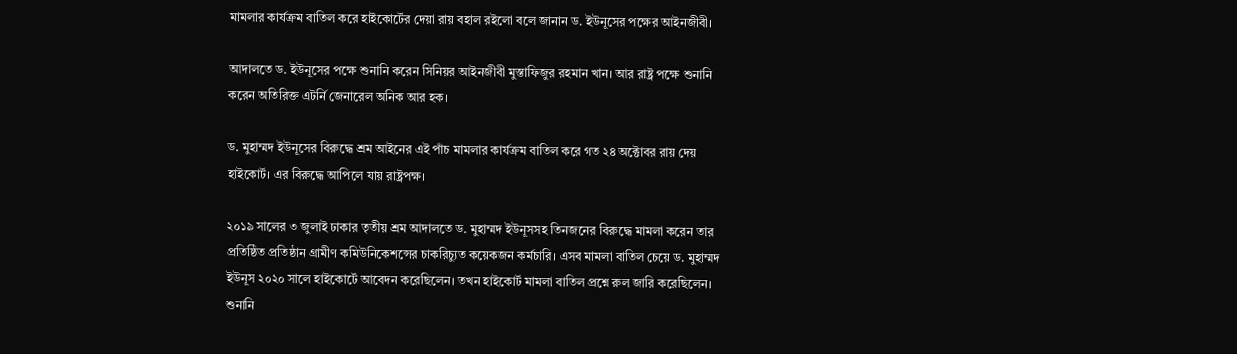মামলার কার্যক্রম বাতিল করে হাইকোর্টের দেয়া রায় বহাল রইলো বলে জানান ড. ইউনূসের পক্ষের আইনজীবী।

আদালতে ড. ইউনূসের পক্ষে শুনানি করেন সিনিয়র আইনজীবী মুস্তাফিজুর রহমান খান। আর রাষ্ট্র পক্ষে শুনানি করেন অতিরিক্ত এটর্নি জেনারেল অনিক আর হক।

ড. মুহাম্মদ ইউনূসের বিরুদ্ধে শ্রম আইনের এই পাঁচ মামলার কার্যক্রম বাতিল করে গত ২৪ অক্টোবর রায় দেয় হাইকোর্ট। এর বিরুদ্ধে আপিলে যায় রাষ্ট্রপক্ষ।

২০১৯ সালের ৩ জুলাই ঢাকার তৃতীয় শ্রম আদালতে ড. মুহাম্মদ ইউনূসসহ তিনজনের বিরুদ্ধে মামলা করেন তার প্রতিষ্ঠিত প্রতিষ্ঠান গ্রামীণ কমিউনিকেশন্সের চাকরিচ্যুত কয়েকজন কর্মচারি। এসব মামলা বাতিল চেয়ে ড. মুহাম্মদ ইউনূস ২০২০ সালে হাইকোর্টে আবেদন করেছিলেন। তখন হাইকোর্ট মামলা বাতিল প্রশ্নে রুল জারি করেছিলেন। শুনানি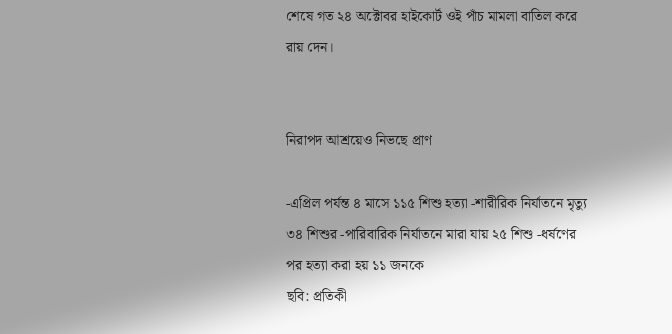শেষে গত ২৪ অক্টোবর হাইকোর্ট ওই পাঁচ মামলা বাতিল করে রায় দেন।


নিরাপদ আশ্রয়েও নিভছে প্রাণ

-এপ্রিল পর্যন্ত ৪ মাসে ১১৫ শিশু হত্যা -শারীরিক নির্যাতনে মৃত্যু ৩৪ শিশুর -পারিবারিক নির্যাতনে মারা যায় ২৫ শিশু -ধর্ষণের পর হত্যা করা হয় ১১ জনকে
ছবি: প্রতিকী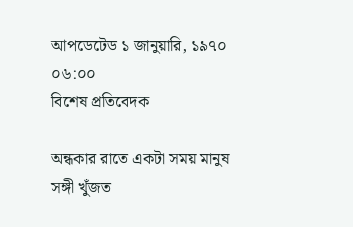আপডেটেড ১ জানুয়ারি, ১৯৭০ ০৬:০০
বিশেষ প্রতিবেদক

অন্ধকার রাতে একটা সময় মানুষ সঙ্গী খুঁজত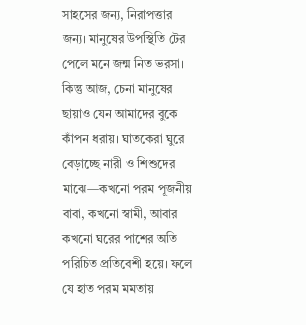সাহসের জন্য, নিরাপত্তার জন্য। মানুষের উপস্থিতি টের পেলে মনে জন্ম নিত ভরসা। কিন্তু আজ, চেনা মানুষের ছায়াও যেন আমাদের বুকে কাঁপন ধরায়। ঘাতকেরা ঘুরে বেড়াচ্ছে নারী ও শিশুদের মাঝে—কখনো পরম পূজনীয় বাবা, কখনো স্বামী, আবার কখনো ঘরের পাশের অতি পরিচিত প্রতিবেশী হয়ে। ফলে যে হাত পরম মমতায়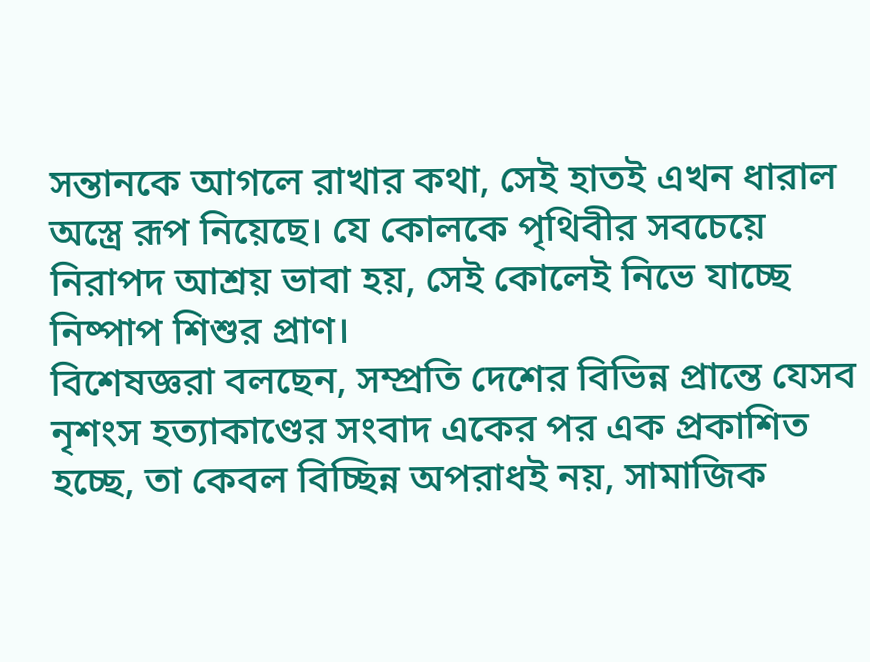সন্তানকে আগলে রাখার কথা, সেই হাতই এখন ধারাল অস্ত্রে রূপ নিয়েছে। যে কোলকে পৃথিবীর সবচেয়ে নিরাপদ আশ্রয় ভাবা হয়, সেই কোলেই নিভে যাচ্ছে নিষ্পাপ শিশুর প্রাণ।
বিশেষজ্ঞরা বলছেন, সম্প্রতি দেশের বিভিন্ন প্রান্তে যেসব নৃশংস হত্যাকাণ্ডের সংবাদ একের পর এক প্রকাশিত হচ্ছে, তা কেবল বিচ্ছিন্ন অপরাধই নয়, সামাজিক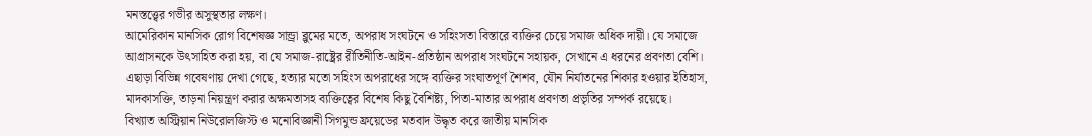মনস্তত্ত্বের গভীর অসুস্থতার লক্ষণ।
আমেরিকান মানসিক রোগ বিশেষজ্ঞ সান্ড্রা ব্লুমের মতে, অপরাধ সংঘটনে ও সহিংসতা বিস্তারে ব্যক্তির চেয়ে সমাজ অধিক দায়ী। যে সমাজে আগ্রাসনকে উৎসাহিত করা হয়, বা যে সমাজ-রাষ্ট্রের রীতিনীতি-আইন-প্রতিষ্ঠান অপরাধ সংঘটনে সহায়ক, সেখানে এ ধরনের প্রবণতা বেশি। এছাড়া বিভিন্ন গবেষণায় দেখা গেছে, হত্যার মতো সহিংস অপরাধের সঙ্গে ব্যক্তির সংঘাতপূর্ণ শৈশব, যৌন নির্যাতনের শিকার হওয়ার ইতিহাস, মাদকাসক্তি, তাড়না নিয়ন্ত্রণ করার অক্ষমতাসহ ব্যক্তিত্বের বিশেষ কিছু বৈশিষ্ট্য, পিতা-মাতার অপরাধ প্রবণতা প্রভৃতির সম্পর্ক রয়েছে।
বিখ্যাত অস্ট্রিয়ান নিউরোলজিস্ট ও মনোবিজ্ঞানী সিগমুন্ড ফ্রয়েডের মতবাদ উদ্ধৃত করে জাতীয় মানসিক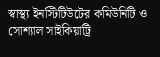স্বাস্থ্য ইনস্টিটিউটের কমিউনিটি ও সোশ্যাল সাইকিয়াট্রি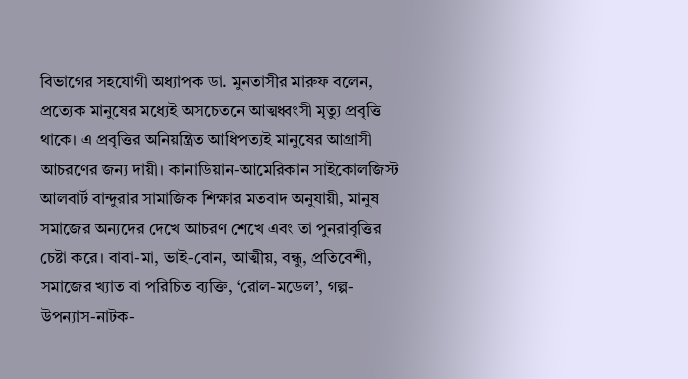বিভাগের সহযোগী অধ্যাপক ডা. মুনতাসীর মারুফ বলেন, প্রত্যেক মানুষের মধ্যেই অসচেতনে আত্মধ্বংসী মৃত্যু প্রবৃত্তি থাকে। এ প্রবৃত্তির অনিয়ন্ত্রিত আধিপত্যই মানুষের আগ্রাসী আচরণের জন্য দায়ী। কানাডিয়ান-আমেরিকান সাইকোলজিস্ট আলবার্ট বান্দুরার সামাজিক শিক্ষার মতবাদ অনুযায়ী, মানুষ সমাজের অন্যদের দেখে আচরণ শেখে এবং তা পুনরাবৃত্তির চেষ্টা করে। বাবা-মা, ভাই-বোন, আত্মীয়, বন্ধু, প্রতিবেশী, সমাজের খ্যাত বা পরিচিত ব্যক্তি, ‘রোল-মডেল’, গল্প-উপন্যাস-নাটক-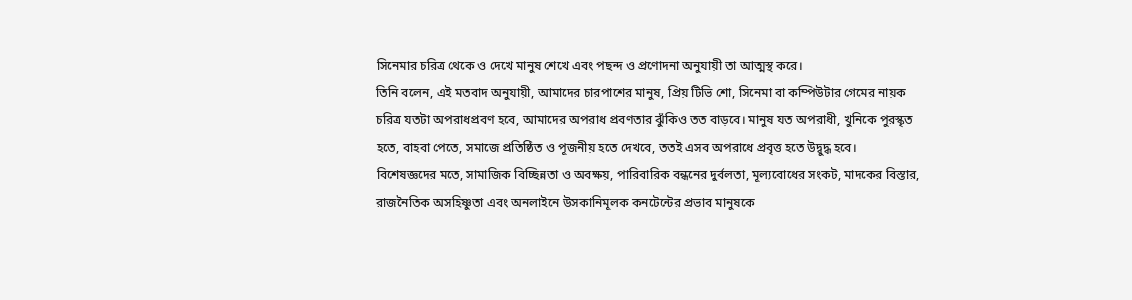সিনেমার চরিত্র থেকে ও দেখে মানুষ শেখে এবং পছন্দ ও প্রণোদনা অনুযায়ী তা আত্মস্থ করে।
তিনি বলেন, এই মতবাদ অনুযায়ী, আমাদের চারপাশের মানুষ, প্রিয় টিভি শো, সিনেমা বা কম্পিউটার গেমের নায়ক চরিত্র যতটা অপরাধপ্রবণ হবে, আমাদের অপরাধ প্রবণতার ঝুঁকিও তত বাড়বে। মানুষ যত অপরাধী, খুনিকে পুরস্কৃত হতে, বাহবা পেতে, সমাজে প্রতিষ্ঠিত ও পূজনীয় হতে দেখবে, ততই এসব অপরাধে প্রবৃত্ত হতে উদ্বুদ্ধ হবে।
বিশেষজ্ঞদের মতে, সামাজিক বিচ্ছিন্নতা ও অবক্ষয়, পারিবারিক বন্ধনের দুর্বলতা, মূল্যবোধের সংকট, মাদকের বিস্তার, রাজনৈতিক অসহিষ্ণুতা এবং অনলাইনে উসকানিমূলক কনটেন্টের প্রভাব মানুষকে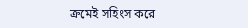ক্রমেই সহিংস করে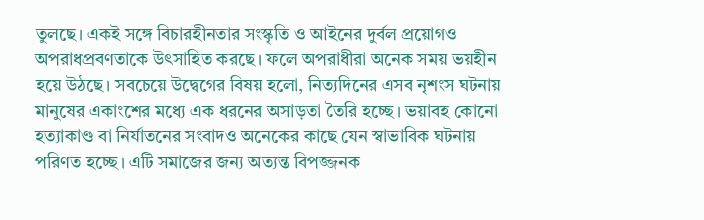তুলছে। একই সঙ্গে বিচারহীনতার সংস্কৃতি ও আইনের দুর্বল প্রয়োগও অপরাধপ্রবণতাকে উৎসাহিত করছে। ফলে অপরাধীরা অনেক সময় ভয়হীন হয়ে উঠছে। সবচেয়ে উদ্বেগের বিষয় হলো, নিত্যদিনের এসব নৃশংস ঘটনায় মানুষের একাংশের মধ্যে এক ধরনের অসাড়তা তৈরি হচ্ছে। ভয়াবহ কোনো হত্যাকাণ্ড বা নির্যাতনের সংবাদও অনেকের কাছে যেন স্বাভাবিক ঘটনায় পরিণত হচ্ছে। এটি সমাজের জন্য অত্যন্ত বিপজ্জনক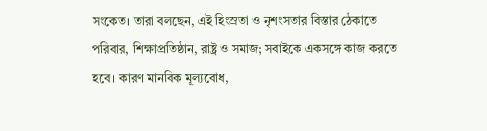সংকেত। তারা বলছেন, এই হিংস্রতা ও নৃশংসতার বিস্তার ঠেকাতে পরিবার, শিক্ষাপ্রতিষ্ঠান, রাষ্ট্র ও সমাজ; সবাইকে একসঙ্গে কাজ করতে হবে। কারণ মানবিক মূল্যবোধ,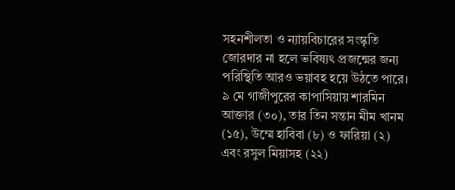সহনশীলতা ও ন্যায়বিচারের সংস্কৃতি জোরদার না হলে ভবিষ্যৎ প্রজন্মের জন্য পরিস্থিতি আরও ভয়াবহ হয়ে উঠতে পারে।
৯ মে গাজীপুরের কাপাসিয়ায় শারমিন আক্তার (৩০), তার তিন সন্তান মীম খানম (১৫), উম্মে হাবিবা (৮) ও ফারিয়া (২) এবং রসুল মিয়াসহ (২২)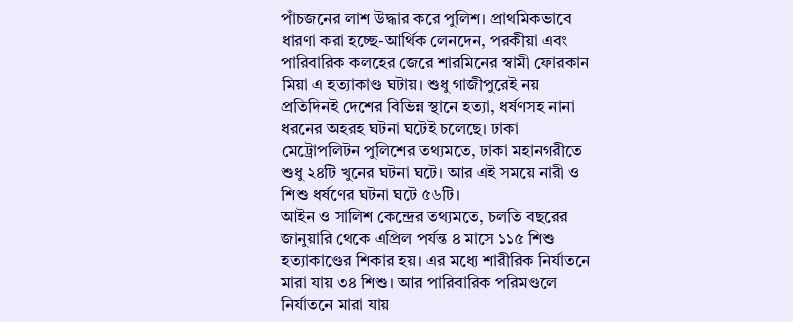পাঁচজনের লাশ উদ্ধার করে পুলিশ। প্রাথমিকভাবে ধারণা করা হচ্ছে-আর্থিক লেনদেন, পরকীয়া এবং পারিবারিক কলহের জেরে শারমিনের স্বামী ফোরকান মিয়া এ হত্যাকাণ্ড ঘটায়। শুধু গাজীপুরেই নয় প্রতিদিনই দেশের বিভিন্ন স্থানে হত্যা, ধর্ষণসহ নানা ধরনের অহরহ ঘটনা ঘটেই চলেছে। ঢাকা মেট্রোপলিটন পুলিশের তথ্যমতে, ঢাকা মহানগরীতে শুধু ২৪টি খুনের ঘটনা ঘটে। আর এই সময়ে নারী ও শিশু ধর্ষণের ঘটনা ঘটে ৫৬টি।
আইন ও সালিশ কেন্দ্রের তথ্যমতে, চলতি বছরের জানুয়ারি থেকে এপ্রিল পর্যন্ত ৪ মাসে ১১৫ শিশু হত্যাকাণ্ডের শিকার হয়। এর মধ্যে শারীরিক নির্যাতনে মারা যায় ৩৪ শিশু। আর পারিবারিক পরিমণ্ডলে নির্যাতনে মারা যায়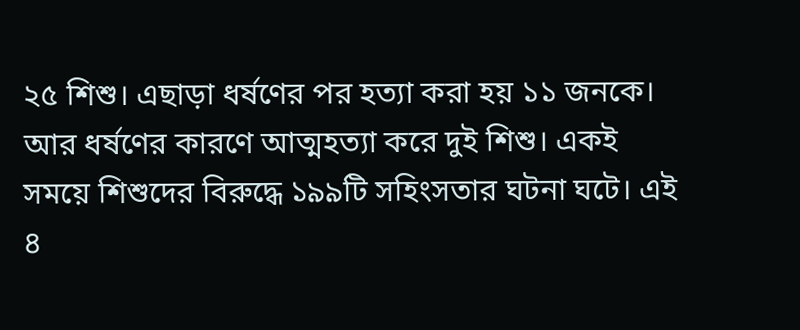২৫ শিশু। এছাড়া ধর্ষণের পর হত্যা করা হয় ১১ জনকে। আর ধর্ষণের কারণে আত্মহত্যা করে দুই শিশু। একই সময়ে শিশুদের বিরুদ্ধে ১৯৯টি সহিংসতার ঘটনা ঘটে। এই ৪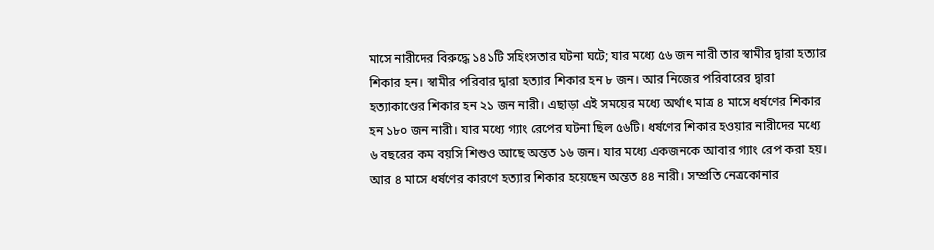মাসে নারীদের বিরুদ্ধে ১৪১টি সহিংসতার ঘটনা ঘটে; যার মধ্যে ৫৬ জন নারী তার স্বামীর দ্বারা হত্যার শিকার হন। স্বামীর পরিবার দ্বারা হত্যার শিকার হন ৮ জন। আর নিজের পরিবারের দ্বারা হত্যাকাণ্ডের শিকার হন ২১ জন নারী। এছাড়া এই সময়ের মধ্যে অর্থাৎ মাত্র ৪ মাসে ধর্ষণের শিকার হন ১৮০ জন নারী। যার মধ্যে গ্যাং রেপের ঘটনা ছিল ৫৬টি। ধর্ষণের শিকার হওয়ার নারীদের মধ্যে ৬ বছরের কম বয়সি শিশুও আছে অন্তত ১৬ জন। যার মধ্যে একজনকে আবার গ্যাং রেপ করা হয়। আর ৪ মাসে ধর্ষণের কারণে হত্যার শিকার হয়েছেন অন্তত ৪৪ নারী। সম্প্রতি নেত্রকোনার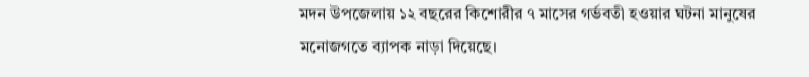মদন উপজেলায় ১২ বছরের কিশোরীর ৭ মাসের গর্ভবতী হওয়ার ঘটনা মানুষের মনোজগতে ব্যাপক নাড়া দিয়েছে।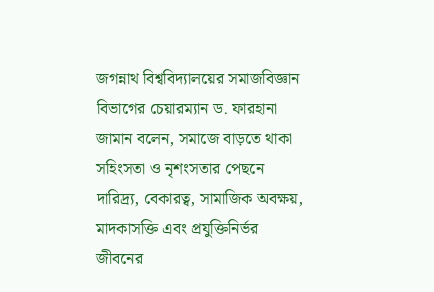জগন্নাথ বিশ্ববিদ্যালয়ের সমাজবিজ্ঞান বিভাগের চেয়ারম্যান ড. ফারহানা জামান বলেন, সমাজে বাড়তে থাকা সহিংসতা ও নৃশংসতার পেছনে দারিদ্র্য, বেকারত্ব, সামাজিক অবক্ষয়, মাদকাসক্তি এবং প্রযুক্তিনির্ভর জীবনের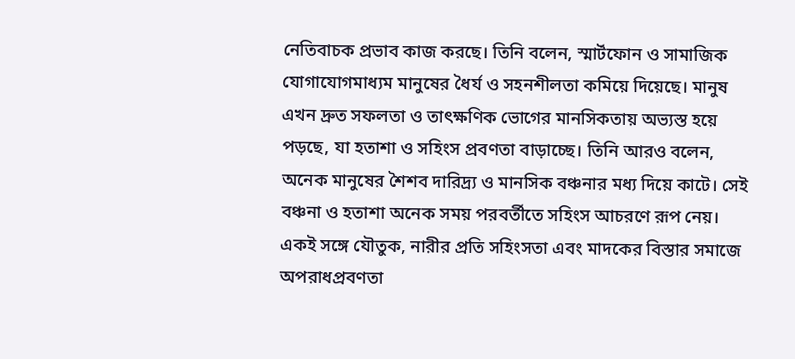নেতিবাচক প্রভাব কাজ করছে। তিনি বলেন, স্মার্টফোন ও সামাজিক যোগাযোগমাধ্যম মানুষের ধৈর্য ও সহনশীলতা কমিয়ে দিয়েছে। মানুষ এখন দ্রুত সফলতা ও তাৎক্ষণিক ভোগের মানসিকতায় অভ্যস্ত হয়ে পড়ছে, যা হতাশা ও সহিংস প্রবণতা বাড়াচ্ছে। তিনি আরও বলেন, অনেক মানুষের শৈশব দারিদ্র্য ও মানসিক বঞ্চনার মধ্য দিয়ে কাটে। সেই বঞ্চনা ও হতাশা অনেক সময় পরবর্তীতে সহিংস আচরণে রূপ নেয়। একই সঙ্গে যৌতুক, নারীর প্রতি সহিংসতা এবং মাদকের বিস্তার সমাজে অপরাধপ্রবণতা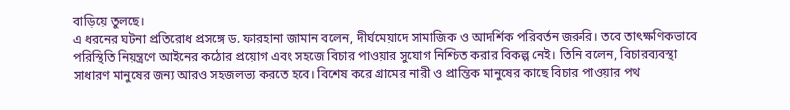বাড়িয়ে তুলছে।
এ ধরনের ঘটনা প্রতিরোধ প্রসঙ্গে ড. ফারহানা জামান বলেন, দীর্ঘমেয়াদে সামাজিক ও আদর্শিক পরিবর্তন জরুরি। তবে তাৎক্ষণিকভাবে পরিস্থিতি নিয়ন্ত্রণে আইনের কঠোর প্রয়োগ এবং সহজে বিচার পাওয়ার সুযোগ নিশ্চিত করার বিকল্প নেই। তিনি বলেন, বিচারব্যবস্থা সাধারণ মানুষের জন্য আরও সহজলভ্য করতে হবে। বিশেষ করে গ্রামের নারী ও প্রান্তিক মানুষের কাছে বিচার পাওয়ার পথ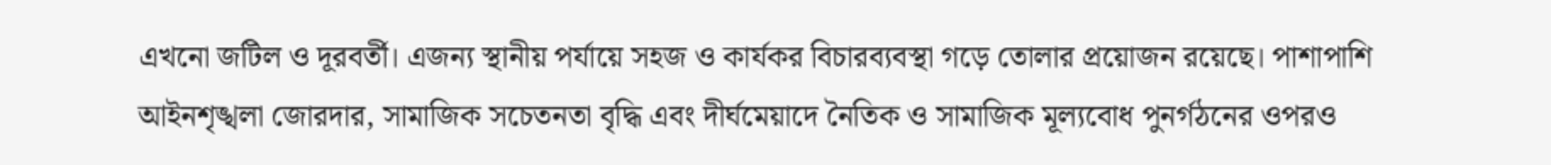এখনো জটিল ও দূরবর্তী। এজন্য স্থানীয় পর্যায়ে সহজ ও কার্যকর বিচারব্যবস্থা গড়ে তোলার প্রয়োজন রয়েছে। পাশাপাশি আইনশৃঙ্খলা জোরদার, সামাজিক সচেতনতা বৃদ্ধি এবং দীর্ঘমেয়াদে নৈতিক ও সামাজিক মূল্যবোধ পুনর্গঠনের ওপরও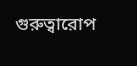গুরুত্বারোপ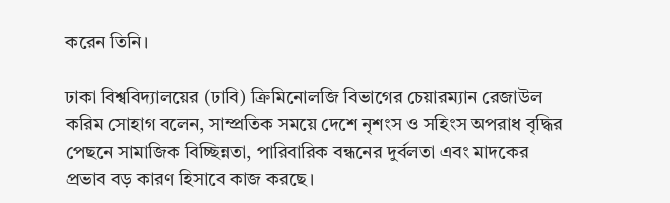করেন তিনি।

ঢাকা বিশ্ববিদ্যালয়ের (ঢাবি) ক্রিমিনোলজি বিভাগের চেয়ারম্যান রেজাউল করিম সোহাগ বলেন, সাম্প্রতিক সময়ে দেশে নৃশংস ও সহিংস অপরাধ বৃদ্ধির পেছনে সামাজিক বিচ্ছিন্নতা, পারিবারিক বন্ধনের দুর্বলতা এবং মাদকের প্রভাব বড় কারণ হিসাবে কাজ করছে।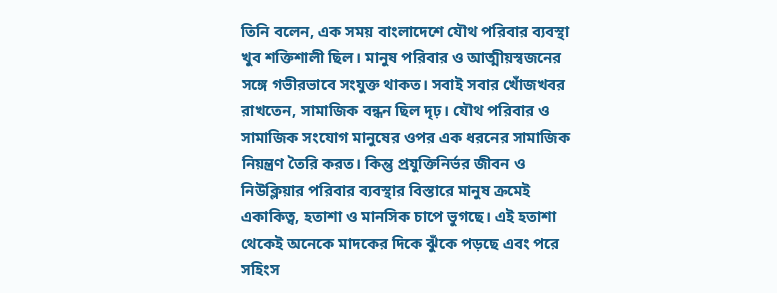তিনি বলেন, এক সময় বাংলাদেশে যৌথ পরিবার ব্যবস্থা খুব শক্তিশালী ছিল। মানুষ পরিবার ও আত্মীয়স্বজনের সঙ্গে গভীরভাবে সংযুক্ত থাকত। সবাই সবার খোঁজখবর রাখতেন, সামাজিক বন্ধন ছিল দৃঢ়। যৌথ পরিবার ও সামাজিক সংযোগ মানুষের ওপর এক ধরনের সামাজিক নিয়ন্ত্রণ তৈরি করত। কিন্তু প্রযুক্তিনির্ভর জীবন ও নিউক্লিয়ার পরিবার ব্যবস্থার বিস্তারে মানুষ ক্রমেই একাকিত্ব, হতাশা ও মানসিক চাপে ভুগছে। এই হতাশা থেকেই অনেকে মাদকের দিকে ঝুঁকে পড়ছে এবং পরে সহিংস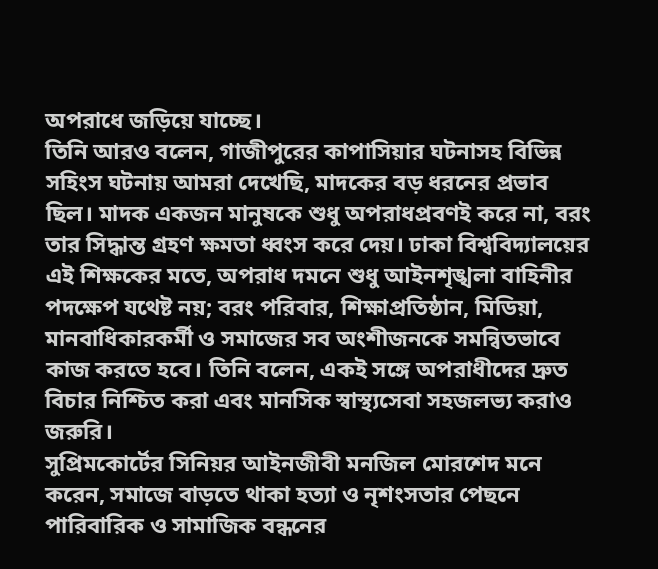অপরাধে জড়িয়ে যাচ্ছে।
তিনি আরও বলেন, গাজীপুরের কাপাসিয়ার ঘটনাসহ বিভিন্ন সহিংস ঘটনায় আমরা দেখেছি, মাদকের বড় ধরনের প্রভাব ছিল। মাদক একজন মানুষকে শুধু অপরাধপ্রবণই করে না, বরং তার সিদ্ধান্ত গ্রহণ ক্ষমতা ধ্বংস করে দেয়। ঢাকা বিশ্ববিদ্যালয়ের এই শিক্ষকের মতে, অপরাধ দমনে শুধু আইনশৃঙ্খলা বাহিনীর পদক্ষেপ যথেষ্ট নয়; বরং পরিবার, শিক্ষাপ্রতিষ্ঠান, মিডিয়া, মানবাধিকারকর্মী ও সমাজের সব অংশীজনকে সমন্বিতভাবে কাজ করতে হবে। তিনি বলেন, একই সঙ্গে অপরাধীদের দ্রুত বিচার নিশ্চিত করা এবং মানসিক স্বাস্থ্যসেবা সহজলভ্য করাও জরুরি।
সুপ্রিমকোর্টের সিনিয়র আইনজীবী মনজিল মোরশেদ মনে করেন, সমাজে বাড়তে থাকা হত্যা ও নৃশংসতার পেছনে পারিবারিক ও সামাজিক বন্ধনের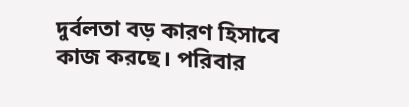দুর্বলতা বড় কারণ হিসাবে কাজ করছে। পরিবার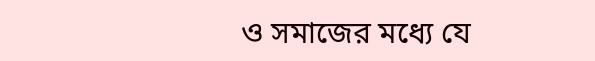ও সমাজের মধ্যে যে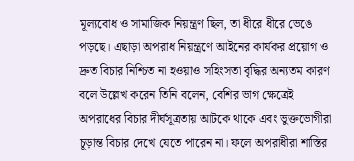মূল্যবোধ ও সামাজিক নিয়ন্ত্রণ ছিল, তা ধীরে ধীরে ভেঙে পড়ছে। এছাড়া অপরাধ নিয়ন্ত্রণে আইনের কার্যকর প্রয়োগ ও দ্রুত বিচার নিশ্চিত না হওয়াও সহিংসতা বৃদ্ধির অন্যতম কারণ বলে উল্লেখ করেন তিনি বলেন, বেশির ভাগ ক্ষেত্রেই অপরাধের বিচার দীর্ঘসূত্রতায় আটকে থাকে এবং ভুক্তভোগীরা চূড়ান্ত বিচার দেখে যেতে পারেন না। ফলে অপরাধীরা শাস্তির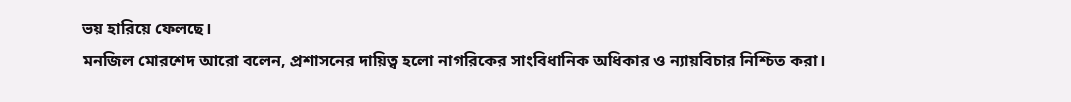ভয় হারিয়ে ফেলছে।
মনজিল মোরশেদ আরো বলেন, প্রশাসনের দায়িত্ব হলো নাগরিকের সাংবিধানিক অধিকার ও ন্যায়বিচার নিশ্চিত করা।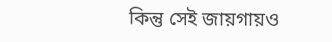কিন্তু সেই জায়গায়ও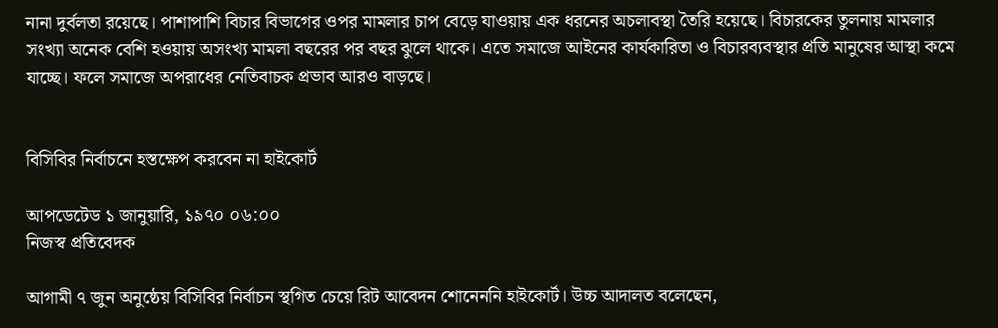নানা দুর্বলতা রয়েছে। পাশাপাশি বিচার বিভাগের ওপর মামলার চাপ বেড়ে যাওয়ায় এক ধরনের অচলাবস্থা তৈরি হয়েছে। বিচারকের তুলনায় মামলার সংখ্যা অনেক বেশি হওয়ায় অসংখ্য মামলা বছরের পর বছর ঝুলে থাকে। এতে সমাজে আইনের কার্যকারিতা ও বিচারব্যবস্থার প্রতি মানুষের আস্থা কমে যাচ্ছে। ফলে সমাজে অপরাধের নেতিবাচক প্রভাব আরও বাড়ছে।


বিসিবির নির্বাচনে হস্তক্ষেপ করবেন না হাইকোর্ট

আপডেটেড ১ জানুয়ারি, ১৯৭০ ০৬:০০
নিজস্ব প্রতিবেদক

আগামী ৭ জুন অনুষ্ঠেয় বিসিবির নির্বাচন স্থগিত চেয়ে রিট আবেদন শোনেননি হাইকোর্ট। উচ্চ আদালত বলেছেন,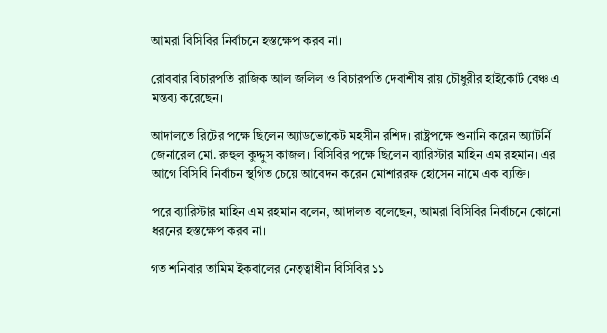আমরা বিসিবির নির্বাচনে হস্তক্ষেপ করব না।

রোববার বিচারপতি রাজিক আল জলিল ও বিচারপতি দেবাশীষ রায় চৌধুরীর হাইকোর্ট বেঞ্চ এ মন্তব্য করেছেন।

আদালতে রিটের পক্ষে ছিলেন অ্যাডভোকেট মহসীন রশিদ। রাষ্ট্রপক্ষে শুনানি করেন অ্যাটর্নি জেনারেল মো. রুহুল কুদ্দুস কাজল। বিসিবির পক্ষে ছিলেন ব্যারিস্টার মাহিন এম রহমান। এর আগে বিসিবি নির্বাচন স্থগিত চেয়ে আবেদন করেন মোশাররফ হোসেন নামে এক ব্যক্তি।

পরে ব্যারিস্টার মাহিন এম রহমান বলেন, আদালত বলেছেন, আমরা বিসিবির নির্বাচনে কোনো ধরনের হস্তক্ষেপ করব না।

গত শনিবার তামিম ইকবালের নেতৃত্বাধীন বিসিবির ১১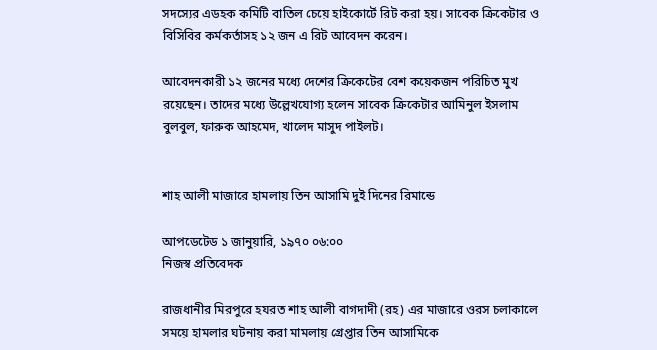সদস্যের এডহক কমিটি বাতিল চেয়ে হাইকোর্টে রিট করা হয়। সাবেক ক্রিকেটার ও বিসিবির কর্মকর্তাসহ ১২ জন এ রিট আবেদন করেন।

আবেদনকারী ১২ জনের মধ্যে দেশের ক্রিকেটের বেশ কয়েকজন পরিচিত মুখ রয়েছেন। তাদের মধ্যে উল্লেখযোগ্য হলেন সাবেক ক্রিকেটার আমিনুল ইসলাম বুলবুল, ফারুক আহমেদ, খালেদ মাসুদ পাইলট।


শাহ আলী মাজারে হামলায় তিন আসামি দুই দিনের রিমান্ডে

আপডেটেড ১ জানুয়ারি, ১৯৭০ ০৬:০০
নিজস্ব প্রতিবেদক

রাজধানীর মিরপুরে হযরত শাহ আলী বাগদাদী (রহ) এর মাজারে ওরস চলাকালে সময়ে হামলার ঘটনায় করা মামলায় গ্রেপ্তার তিন আসামিকে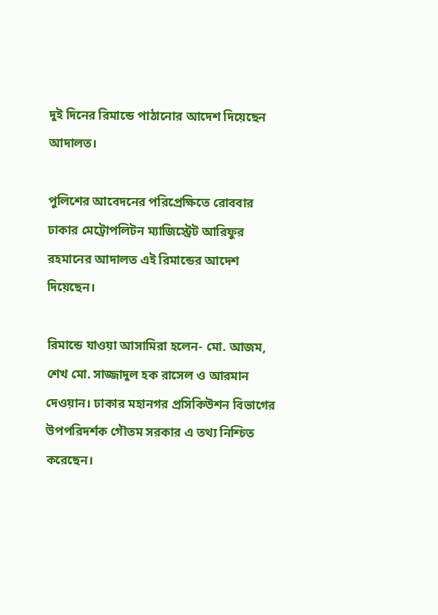দুই দিনের রিমান্ডে পাঠানোর আদেশ দিয়েছেন আদালত।

পুলিশের আবেদনের পরিপ্রেক্ষিতে রোববার ঢাকার মেট্রোপলিটন ম্যাজিস্ট্রেট আরিফুর রহমানের আদালত এই রিমান্ডের আদেশ দিয়েছেন।

রিমান্ডে যাওয়া আসামিরা হলেন- মো. আজম, শেখ মো. সাজ্জাদুল হক রাসেল ও আরমান দেওয়ান। ঢাকার মহানগর প্রসিকিউশন বিভাগের উপপরিদর্শক গৌতম সরকার এ তথ্য নিশ্চিত করেছেন।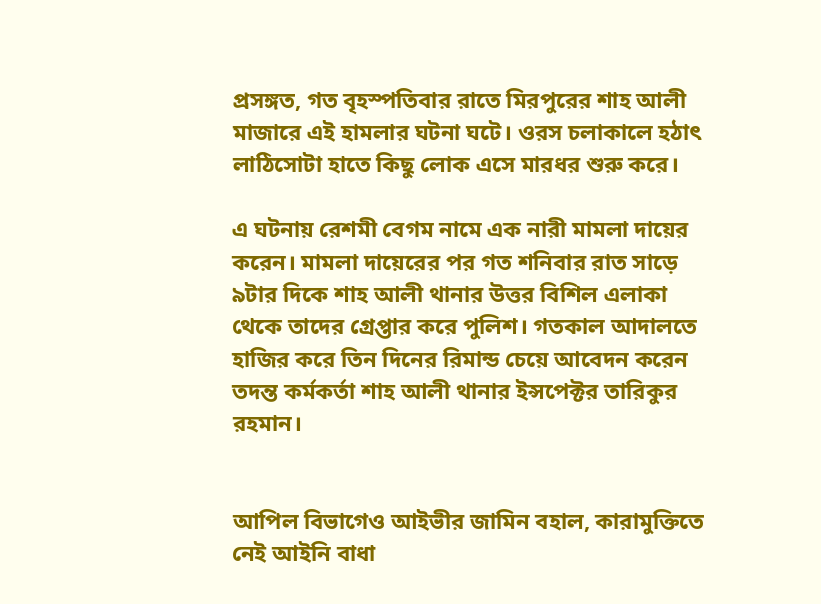প্রসঙ্গত, গত বৃহস্পতিবার রাতে মিরপুরের শাহ আলী মাজারে এই হামলার ঘটনা ঘটে। ওরস চলাকালে হঠাৎ লাঠিসোটা হাতে কিছু লোক এসে মারধর শুরু করে।

এ ঘটনায় রেশমী বেগম নামে এক নারী মামলা দায়ের করেন। মামলা দায়েরের পর গত শনিবার রাত সাড়ে ৯টার দিকে শাহ আলী থানার উত্তর বিশিল এলাকা থেকে তাদের গ্রেপ্তার করে পুলিশ। গতকাল আদালতে হাজির করে তিন দিনের রিমান্ড চেয়ে আবেদন করেন তদন্ত কর্মকর্তা শাহ আলী থানার ইন্সপেক্টর তারিকুর রহমান।


আপিল বিভাগেও আইভীর জামিন বহাল, কারামুক্তিতে নেই আইনি বাধা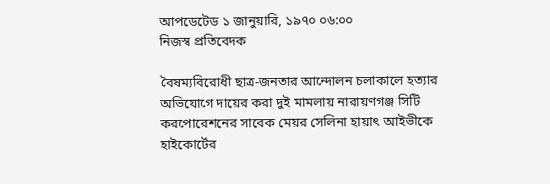আপডেটেড ১ জানুয়ারি, ১৯৭০ ০৬:০০
নিজস্ব প্রতিবেদক

বৈষম্যবিরোধী ছাত্র-জনতার আন্দোলন চলাকালে হত্যার অভিযোগে দায়ের করা দুই মামলায় নারায়ণগঞ্জ সিটি করপোরেশনের সাবেক মেয়র সেলিনা হায়াৎ আইভীকে হাইকোর্টের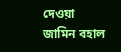দেওয়া জামিন বহাল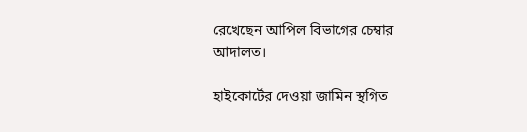রেখেছেন আপিল বিভাগের চেম্বার আদালত।

হাইকোর্টের দেওয়া জামিন স্থগিত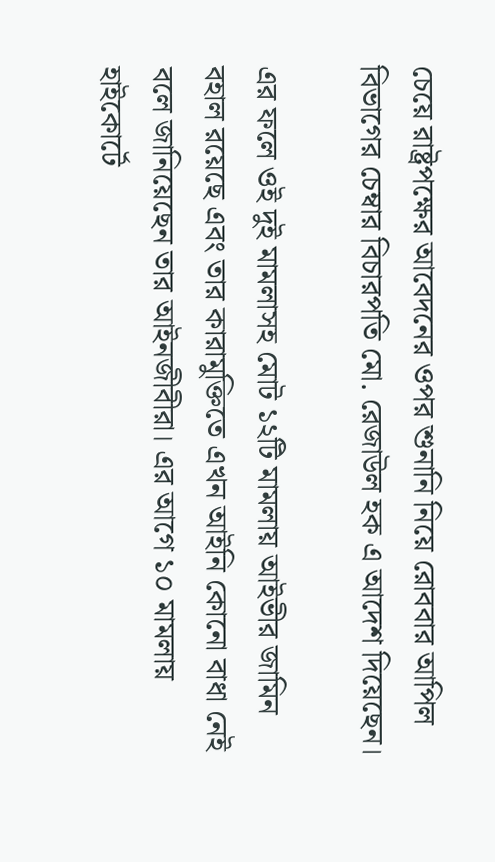চেয়ে রাষ্ট্রপক্ষের আবেদনের ওপর শুনানি নিয়ে রোববার আপিল বিভাগের চেম্বার বিচারপতি মো. রেজাউল হক এ আদেশ দিয়েছেন।

এর ফলে ওই দুই মামলাসহ মোট ১২টি মামলায় আইভীর জামিন বহাল রয়েছে এবং তার কারামুক্তিতে এখন আইনি কোনো বাধা নেই বলে জানিয়েছেন তার আইনজীবীরা। এর আগে ১০ মামলায় হাইকোর্টে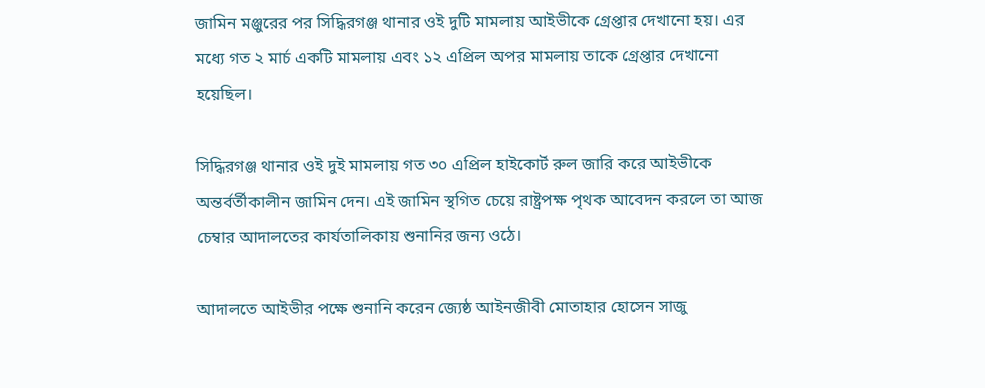জামিন মঞ্জুরের পর সিদ্ধিরগঞ্জ থানার ওই দুটি মামলায় আইভীকে গ্রেপ্তার দেখানো হয়। এর মধ্যে গত ২ মার্চ একটি মামলায় এবং ১২ এপ্রিল অপর মামলায় তাকে গ্রেপ্তার দেখানো হয়েছিল।

সিদ্ধিরগঞ্জ থানার ওই দুই মামলায় গত ৩০ এপ্রিল হাইকোর্ট রুল জারি করে আইভীকে অন্তর্বর্তীকালীন জামিন দেন। এই জামিন স্থগিত চেয়ে রাষ্ট্রপক্ষ পৃথক আবেদন করলে তা আজ চেম্বার আদালতের কার্যতালিকায় শুনানির জন্য ওঠে।

আদালতে আইভীর পক্ষে শুনানি করেন জ্যেষ্ঠ আইনজীবী মোতাহার হোসেন সাজু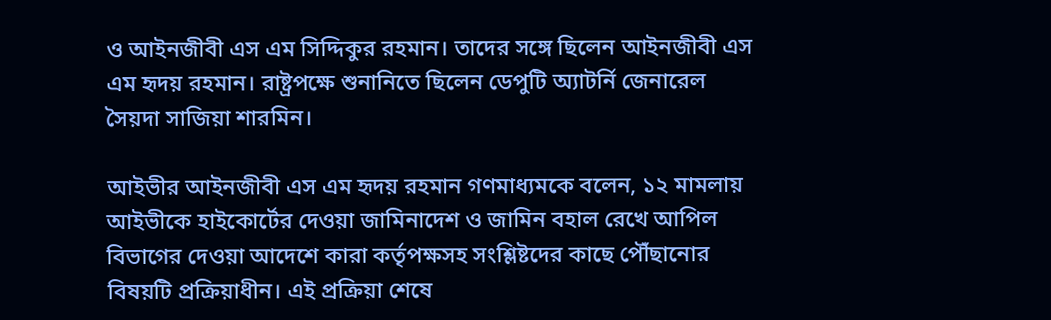ও আইনজীবী এস এম সিদ্দিকুর রহমান। তাদের সঙ্গে ছিলেন আইনজীবী এস এম হৃদয় রহমান। রাষ্ট্রপক্ষে শুনানিতে ছিলেন ডেপুটি অ্যাটর্নি জেনারেল সৈয়দা সাজিয়া শারমিন।

আইভীর আইনজীবী এস এম হৃদয় রহমান গণমাধ্যমকে বলেন, ১২ মামলায় আইভীকে হাইকোর্টের দেওয়া জামিনাদেশ ও জামিন বহাল রেখে আপিল বিভাগের দেওয়া আদেশে কারা কর্তৃপক্ষসহ সংশ্লিষ্টদের কাছে পৌঁছানোর বিষয়টি প্রক্রিয়াধীন। এই প্রক্রিয়া শেষে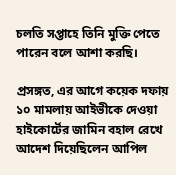চলতি সপ্তাহে তিনি মুক্তি পেতে পারেন বলে আশা করছি।

প্রসঙ্গত, এর আগে কয়েক দফায় ১০ মামলায় আইভীকে দেওয়া হাইকোর্টের জামিন বহাল রেখে আদেশ দিয়েছিলেন আপিল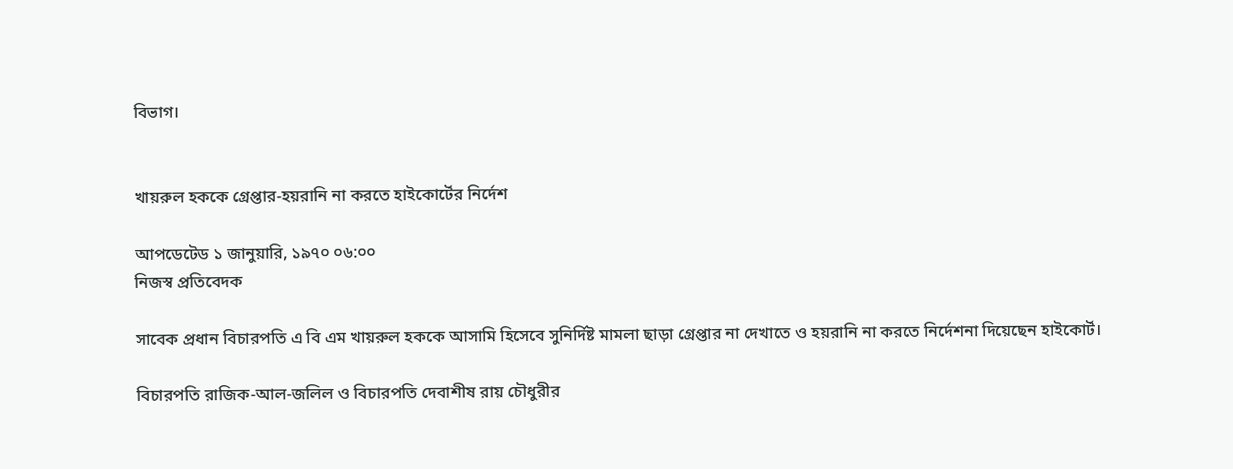বিভাগ।


খায়রুল হককে গ্রেপ্তার-হয়রানি না করতে হাইকোর্টের নির্দেশ

আপডেটেড ১ জানুয়ারি, ১৯৭০ ০৬:০০
নিজস্ব প্রতিবেদক

সাবেক প্রধান বিচারপতি এ বি এম খায়রুল হককে আসামি হিসেবে সুনির্দিষ্ট মামলা ছাড়া গ্রেপ্তার না দেখাতে ও হয়রানি না করতে নির্দেশনা দিয়েছেন হাইকোর্ট।

বিচারপতি রাজিক-আল-জলিল ও বিচারপতি দেবাশীষ রায় চৌধুরীর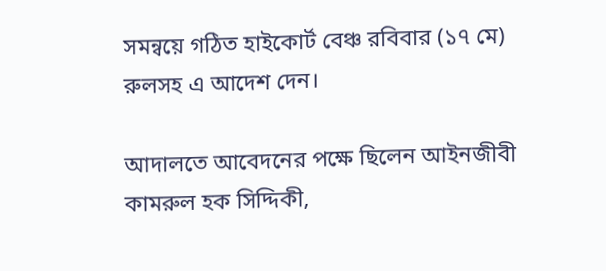সমন্বয়ে গঠিত হাইকোর্ট বেঞ্চ রবিবার (১৭ মে) রুলসহ এ আদেশ দেন।

আদালতে আবেদনের পক্ষে ছিলেন আইনজীবী কামরুল হক সিদ্দিকী,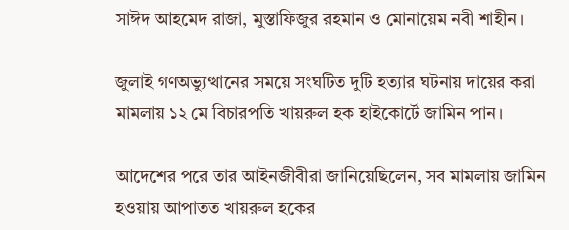সাঈদ আহমেদ রাজা, মুস্তাফিজুর রহমান ও মোনায়েম নবী শাহীন।

জুলাই গণঅভ্যুত্থানের সময়ে সংঘটিত দুটি হত্যার ঘটনায় দায়ের করা মামলায় ১২ মে বিচারপতি খায়রুল হক হাইকোর্টে জামিন পান।

আদেশের পরে তার আইনজীবীরা জানিয়েছিলেন, সব মামলায় জামিন হওয়ায় আপাতত খায়রুল হকের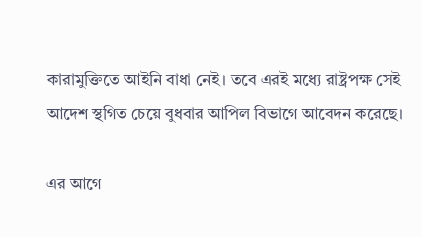কারামুক্তিতে আইনি বাধা নেই। তবে এরই মধ্যে রাষ্ট্রপক্ষ সেই আদেশ স্থগিত চেয়ে বুধবার আপিল বিভাগে আবেদন করেছে।

এর আগে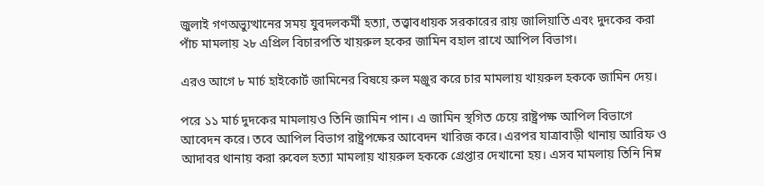জুলাই গণঅভ্যুত্থানের সময় যুবদলকর্মী হত্যা, তত্ত্বাবধায়ক সরকারের রায় জালিয়াতি এবং দুদকের করা পাঁচ মামলায় ২৮ এপ্রিল বিচারপতি খায়রুল হকের জামিন বহাল রাখে আপিল বিভাগ।

এরও আগে ৮ মার্চ হাইকোর্ট জামিনের বিষয়ে রুল মঞ্জুর করে চার মামলায় খায়রুল হককে জামিন দেয়।

পরে ১১ মার্চ দুদকের মামলায়ও তিনি জামিন পান। এ জামিন স্থগিত চেয়ে রাষ্ট্রপক্ষ আপিল বিভাগে আবেদন করে। তবে আপিল বিভাগ রাষ্ট্রপক্ষের আবেদন খারিজ করে। এরপর যাত্রাবাড়ী থানায় আরিফ ও আদাবর থানায় করা রুবেল হত্যা মামলায় খায়রুল হককে গ্রেপ্তার দেখানো হয়। এসব মামলায় তিনি নিম্ন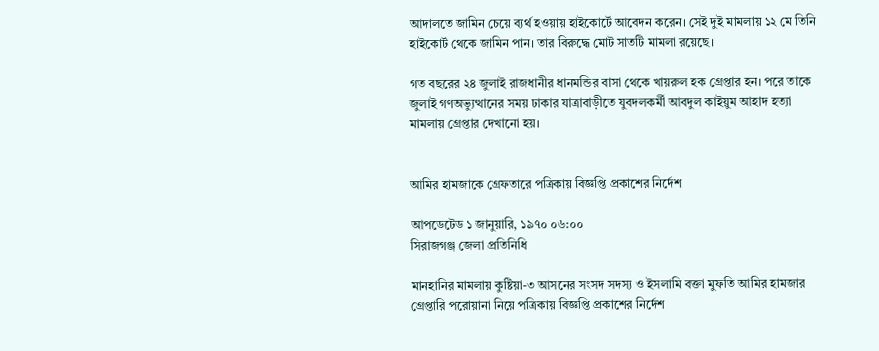আদালতে জামিন চেয়ে ব্যর্থ হওয়ায় হাইকোর্টে আবেদন করেন। সেই দুই মামলায় ১২ মে তিনি হাইকোর্ট থেকে জামিন পান। তার বিরুদ্ধে মোট সাতটি মামলা রয়েছে।

গত বছরের ২৪ জুলাই রাজধানীর ধানমন্ডির বাসা থেকে খায়রুল হক গ্রেপ্তার হন। পরে তাকে জুলাই গণঅভ্যুত্থানের সময় ঢাকার যাত্রাবাড়ীতে যুবদলকর্মী আবদুল কাইয়ুম আহাদ হত্যা মামলায় গ্রেপ্তার দেখানো হয়।


আমির হামজাকে গ্রেফতারে পত্রিকায় বিজ্ঞপ্তি প্রকাশের নির্দেশ

আপডেটেড ১ জানুয়ারি, ১৯৭০ ০৬:০০
সিরাজগঞ্জ জেলা প্রতিনিধি

মানহানির মামলায় কুষ্টিয়া-৩ আসনের সংসদ সদস্য ও ইসলামি বক্তা মুফতি আমির হামজার গ্রেপ্তারি পরোয়ানা নিয়ে পত্রিকায় বিজ্ঞপ্তি প্রকাশের নির্দেশ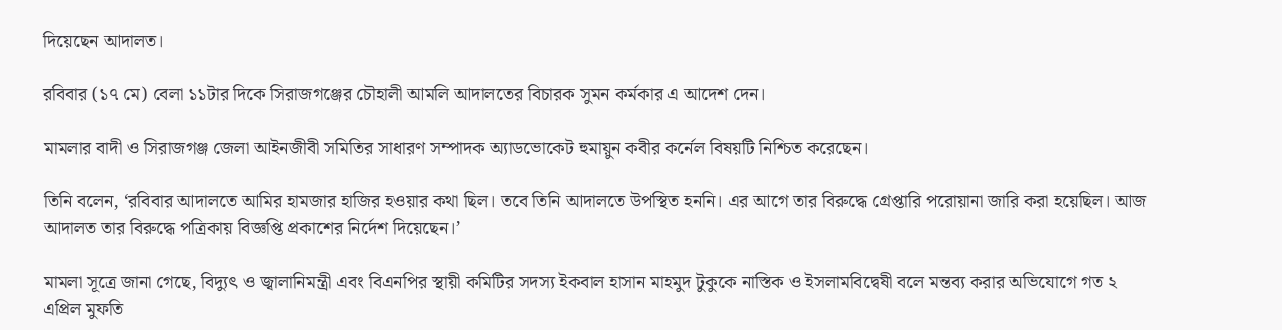দিয়েছেন আদালত।

রবিবার (১৭ মে) বেলা ১১টার দিকে সিরাজগঞ্জের চৌহালী আমলি আদালতের বিচারক সুমন কর্মকার এ আদেশ দেন।

মামলার বাদী ও সিরাজগঞ্জ জেলা আইনজীবী সমিতির সাধারণ সম্পাদক অ্যাডভোকেট হুমায়ুন কবীর কর্নেল বিষয়টি নিশ্চিত করেছেন।

তিনি বলেন, ‘রবিবার আদালতে আমির হামজার হাজির হওয়ার কথা ছিল। তবে তিনি আদালতে উপস্থিত হননি। এর আগে তার বিরুদ্ধে গ্রেপ্তারি পরোয়ানা জারি করা হয়েছিল। আজ আদালত তার বিরুদ্ধে পত্রিকায় বিজ্ঞপ্তি প্রকাশের নির্দেশ দিয়েছেন।’

মামলা সূত্রে জানা গেছে, বিদ্যুৎ ও জ্বালানিমন্ত্রী এবং বিএনপির স্থায়ী কমিটির সদস্য ইকবাল হাসান মাহমুদ টুকুকে নাস্তিক ও ইসলামবিদ্বেষী বলে মন্তব্য করার অভিযোগে গত ২ এপ্রিল মুফতি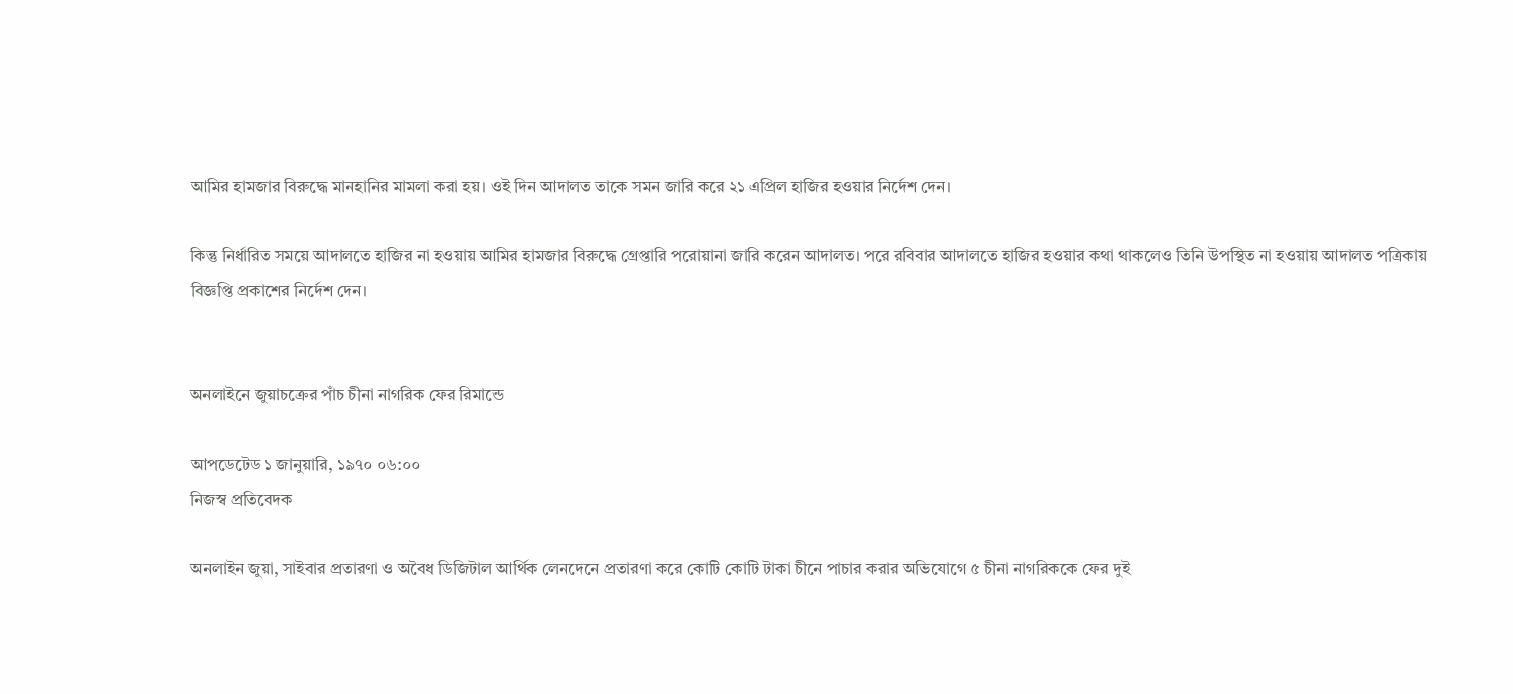আমির হামজার বিরুদ্ধে মানহানির মামলা করা হয়। ওই দিন আদালত তাকে সমন জারি করে ২১ এপ্রিল হাজির হওয়ার নির্দেশ দেন।

কিন্তু নির্ধারিত সময়ে আদালতে হাজির না হওয়ায় আমির হামজার বিরুদ্ধে গ্রেপ্তারি পরোয়ানা জারি করেন আদালত। পরে রবিবার আদালতে হাজির হওয়ার কথা থাকলেও তিনি উপস্থিত না হওয়ায় আদালত পত্রিকায় বিজ্ঞপ্তি প্রকাশের নির্দেশ দেন।


অনলাইনে জুয়াচক্রের পাঁচ চীনা নাগরিক ফের রিমান্ডে

আপডেটেড ১ জানুয়ারি, ১৯৭০ ০৬:০০
নিজস্ব প্রতিবেদক

অনলাইন জুয়া, সাইবার প্রতারণা ও অবৈধ ডিজিটাল আর্থিক লেনদেনে প্রতারণা করে কোটি কোটি টাকা চীনে পাচার করার অভিযোগে ৫ চীনা নাগরিককে ফের দুই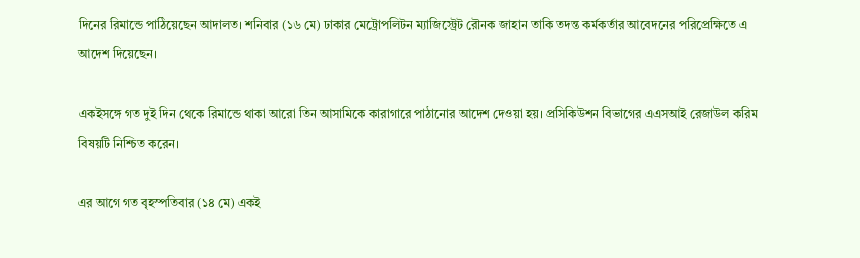দিনের রিমান্ডে পাঠিয়েছেন আদালত। শনিবার (১৬ মে) ঢাকার মেট্রোপলিটন ম্যাজিস্ট্রেট রৌনক জাহান তাকি তদন্ত কর্মকর্তার আবেদনের পরিপ্রেক্ষিতে এ আদেশ দিয়েছেন।

একইসঙ্গে গত দুই দিন থেকে রিমান্ডে থাকা আরো তিন আসামিকে কারাগারে পাঠানোর আদেশ দেওয়া হয়। প্রসিকিউশন বিভাগের এএসআই রেজাউল করিম বিষয়টি নিশ্চিত করেন।

এর আগে গত বৃহস্পতিবার (১৪ মে) একই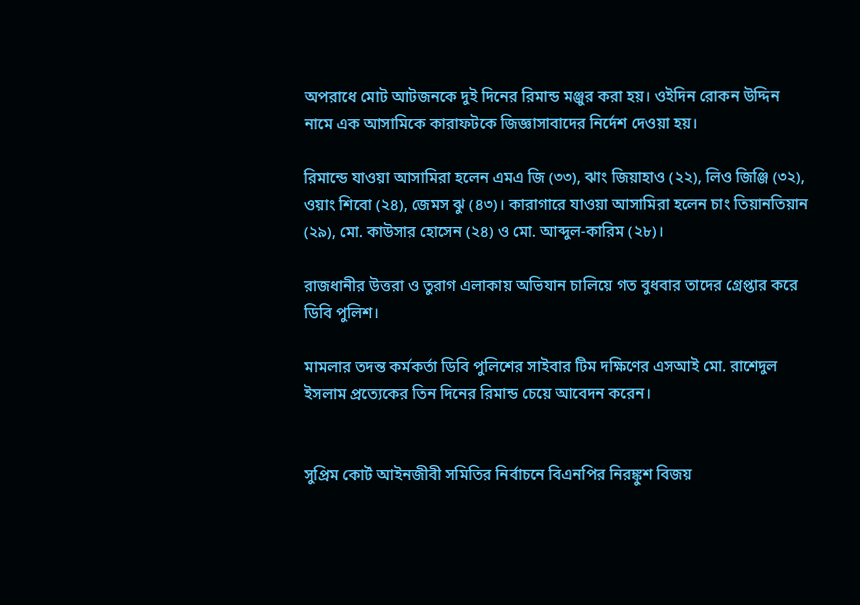অপরাধে মোট আটজনকে দুই দিনের রিমান্ড মঞ্জুর করা হয়। ওইদিন রোকন উদ্দিন নামে এক আসামিকে কারাফটকে জিজ্ঞাসাবাদের নির্দেশ দেওয়া হয়।

রিমান্ডে যাওয়া আসামিরা হলেন এমএ জি (৩৩), ঝাং জিয়াহাও (২২), লিও জিঞ্জি (৩২), ওয়াং শিবো (২৪), জেমস ঝু (৪৩)। কারাগারে যাওয়া আসামিরা হলেন চাং তিয়ানতিয়ান (২৯), মো. কাউসার হোসেন (২৪) ও মো. আব্দুল-কারিম (২৮)।

রাজধানীর উত্তরা ও তুরাগ এলাকায় অভিযান চালিয়ে গত বুধবার তাদের গ্রেপ্তার করে ডিবি পুলিশ।

মামলার তদন্ত কর্মকর্তা ডিবি পুলিশের সাইবার টিম দক্ষিণের এসআই মো. রাশেদুল ইসলাম প্রত্যেকের তিন দিনের রিমান্ড চেয়ে আবেদন করেন।


সুপ্রিম কোর্ট আইনজীবী সমিতির নির্বাচনে বিএনপির নিরঙ্কুশ বিজয়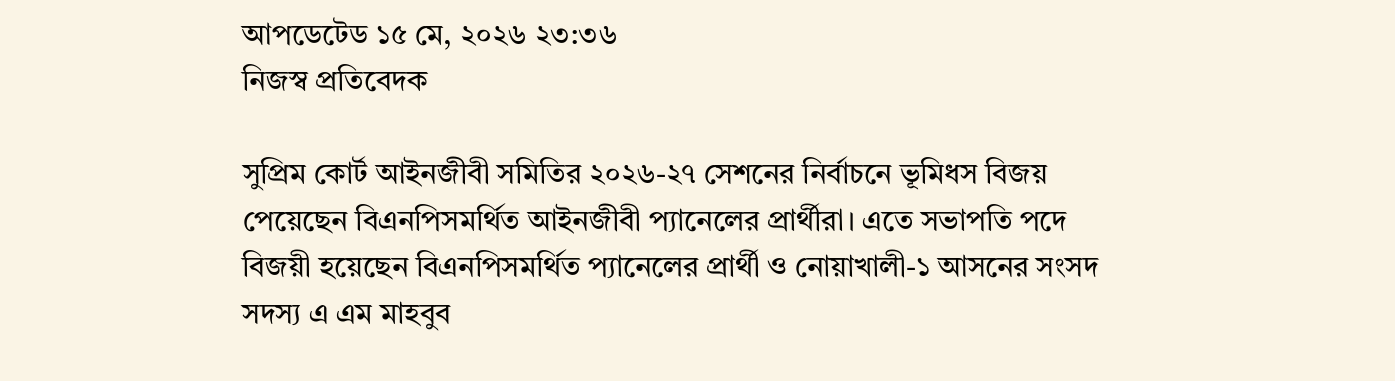আপডেটেড ১৫ মে, ২০২৬ ২৩:৩৬
নিজস্ব প্রতিবেদক

সুপ্রিম কোর্ট আইনজীবী সমিতির ২০২৬-২৭ সেশনের নির্বাচনে ভূমিধস বিজয় পেয়েছেন বিএনপিসমর্থিত আইনজীবী প্যানেলের প্রার্থীরা। এতে সভাপতি পদে বিজয়ী হয়েছেন বিএনপিসমর্থিত প্যানেলের প্রার্থী ও নোয়াখালী-১ আসনের সংসদ সদস্য এ এম মাহবুব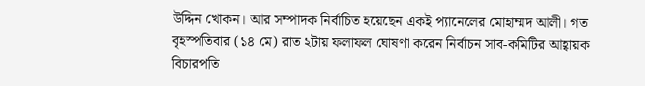উদ্দিন খোকন। আর সম্পাদক নির্বাচিত হয়েছেন একই প্যানেলের মোহাম্মদ আলী। গত বৃহস্পতিবার (১৪ মে) রাত ২টায় ফলাফল ঘোষণা করেন নির্বাচন সাব-কমিটির আহ্বায়ক বিচারপতি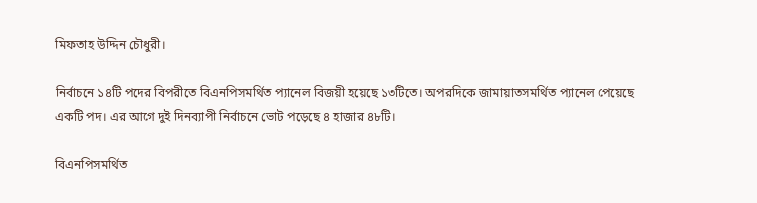মিফতাহ উদ্দিন চৌধুরী।

নির্বাচনে ১৪টি পদের বিপরীতে বিএনপিসমর্থিত প্যানেল বিজয়ী হয়েছে ১৩টিতে। অপরদিকে জামায়াতসমর্থিত প্যানেল পেয়েছে একটি পদ। এর আগে দুই দিনব্যাপী নির্বাচনে ভোট পড়েছে ৪ হাজার ৪৮টি।

বিএনপিসমর্থিত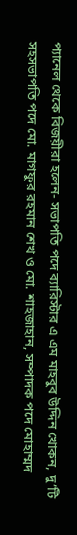প্যানেল থেকে বিজয়ীরা হলেন- সভাপতি পদে ব্যারিস্টার এ এম মাহবুব উদ্দিন খোকন, দু’টি সহসভাপতি পদে মো. মাগফুর রহমান শেখ ও মো. শাহজাহান, সম্পাদক পদে মোহাম্মদ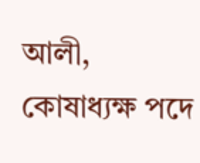আলী, কোষাধ্যক্ষ পদে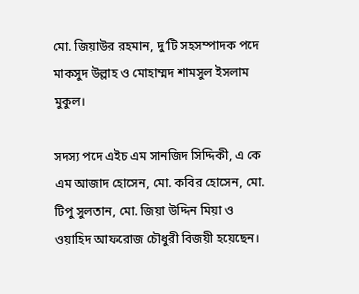মো. জিয়াউর রহমান, দু’টি সহসম্পাদক পদে মাকসুদ উল্লাহ ও মোহাম্মদ শামসুল ইসলাম মুকুল।

সদস্য পদে এইচ এম সানজিদ সিদ্দিকী, এ কে এম আজাদ হোসেন, মো. কবির হোসেন, মো. টিপু সুলতান, মো. জিয়া উদ্দিন মিয়া ও ওয়াহিদ আফরোজ চৌধুরী বিজয়ী হয়েছেন।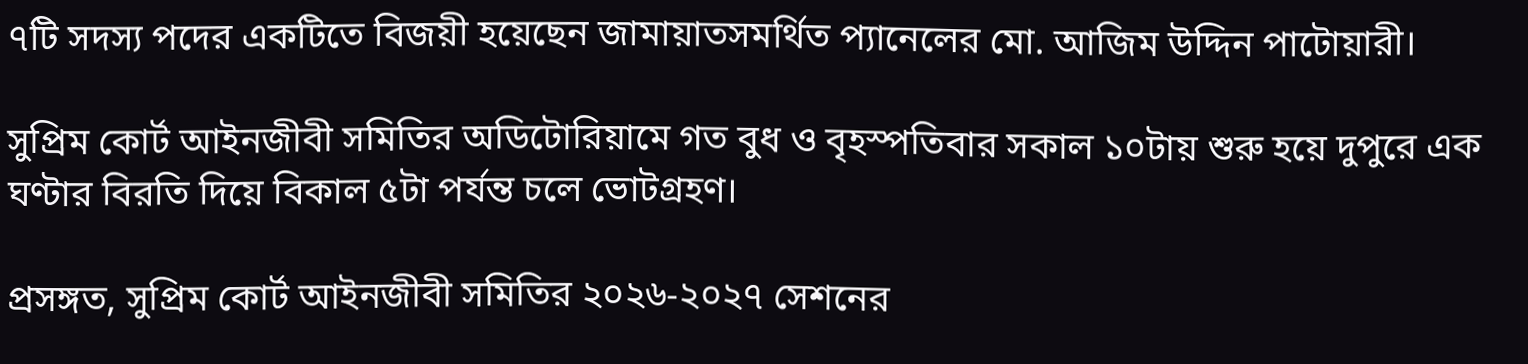৭টি সদস্য পদের একটিতে বিজয়ী হয়েছেন জামায়াতসমর্থিত প্যানেলের মো. আজিম উদ্দিন পাটোয়ারী।

সুপ্রিম কোর্ট আইনজীবী সমিতির অডিটোরিয়ামে গত বুধ ও বৃহস্পতিবার সকাল ১০টায় শুরু হয়ে দুপুরে এক ঘণ্টার বিরতি দিয়ে বিকাল ৫টা পর্যন্ত চলে ভোটগ্রহণ।

প্রসঙ্গত, সুপ্রিম কোর্ট আইনজীবী সমিতির ২০২৬-২০২৭ সেশনের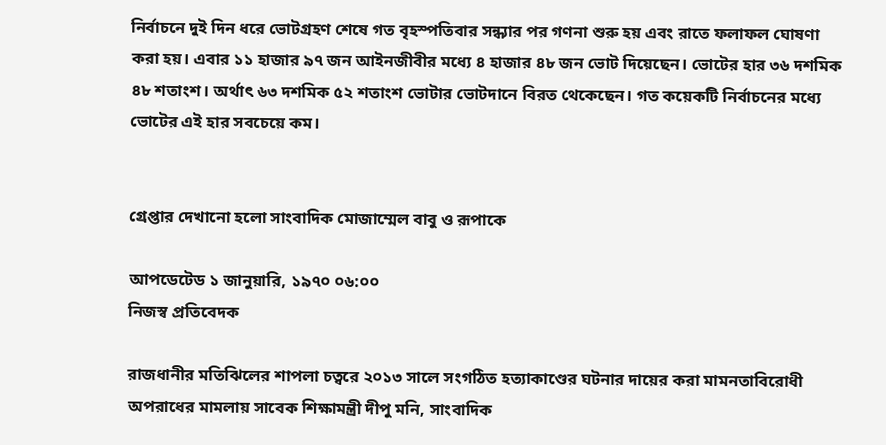নির্বাচনে দুই দিন ধরে ভোটগ্রহণ শেষে গত বৃহস্পতিবার সন্ধ্যার পর গণনা শুরু হয় এবং রাতে ফলাফল ঘোষণা করা হয়। এবার ১১ হাজার ৯৭ জন আইনজীবীর মধ্যে ৪ হাজার ৪৮ জন ভোট দিয়েছেন। ভোটের হার ৩৬ দশমিক ৪৮ শতাংশ। অর্থাৎ ৬৩ দশমিক ৫২ শতাংশ ভোটার ভোটদানে বিরত থেকেছেন। গত কয়েকটি নির্বাচনের মধ্যে ভোটের এই হার সবচেয়ে কম।


গ্রেপ্তার দেখানো হলো সাংবাদিক মোজাম্মেল বাবু ও রূপাকে

আপডেটেড ১ জানুয়ারি, ১৯৭০ ০৬:০০
নিজস্ব প্রতিবেদক

রাজধানীর মতিঝিলের শাপলা চত্বরে ২০১৩ সালে সংগঠিত হত্যাকাণ্ডের ঘটনার দায়ের করা মামনতাবিরোধী অপরাধের মামলায় সাবেক শিক্ষামন্ত্রী দীপু মনি, সাংবাদিক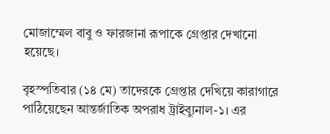মোজাম্মেল বাবু ও ফারজানা রূপাকে গ্রেপ্তার দেখানো হয়েছে।

বৃহস্পতিবার (১৪ মে) তাদেরকে গ্রেপ্তার দেখিয়ে কারাগারে পাঠিয়েছেন আন্তর্জাতিক অপরাধ ট্রাইব্যুনাল-১। এর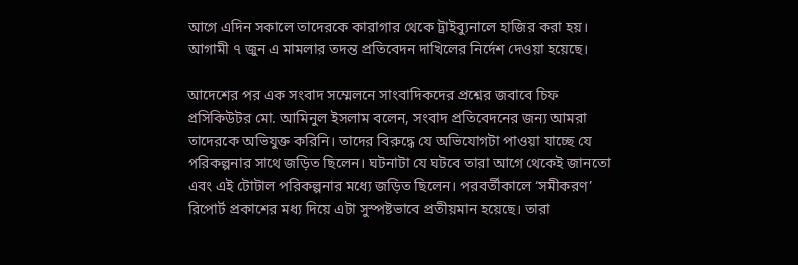আগে এদিন সকালে তাদেরকে কারাগার থেকে ট্রাইব্যুনালে হাজির করা হয়। আগামী ৭ জুন এ মামলার তদন্ত প্রতিবেদন দাখিলের নির্দেশ দেওয়া হয়েছে।

আদেশের পর এক সংবাদ সম্মেলনে সাংবাদিকদের প্রশ্নের জবাবে চিফ প্রসিকিউটর মো. আমিনুল ইসলাম বলেন, সংবাদ প্রতিবেদনের জন্য আমরা তাদেরকে অভিযুক্ত করিনি। তাদের বিরুদ্ধে যে অভিযোগটা পাওয়া যাচ্ছে যে পরিকল্পনার সাথে জড়িত ছিলেন। ঘটনাটা যে ঘটবে তারা আগে থেকেই জানতো এবং এই টোটাল পরিকল্পনার মধ্যে জড়িত ছিলেন। পরবর্তীকালে ‘সমীকরণ’ রিপোর্ট প্রকাশের মধ্য দিয়ে এটা সুস্পষ্টভাবে প্রতীয়মান হয়েছে। তারা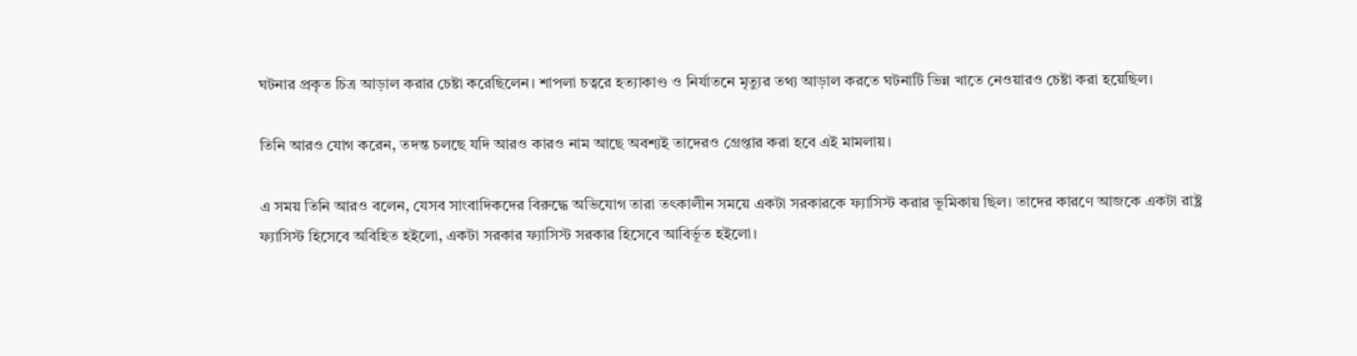ঘটনার প্রকৃত চিত্র আড়াল করার চেষ্টা করেছিলেন। শাপলা চত্বরে হত্যাকাণ্ড ও নির্যাতনে মৃত্যুর তথ্য আড়াল করতে ঘটনাটি ভিন্ন খাতে নেওয়ারও চেষ্টা করা হয়েছিল।

তিনি আরও যোগ করেন, তদন্ত চলছে যদি আরও কারও নাম আছে অবশ্যই তাদেরও গ্রেপ্তার করা হবে এই মামলায়।

এ সময় তিনি আরও বলেন, যেসব সাংবাদিকদের বিরুদ্ধে অভিযোগ তারা তৎকালীন সময়ে একটা সরকারকে ফ্যাসিস্ট করার ভূমিকায় ছিল। তাদের কারণে আজকে একটা রাষ্ট্র ফ্যাসিস্ট হিসেবে অবিহিত হইলো, একটা সরকার ফ্যাসিস্ট সরকার হিসেবে আবির্ভূত হইলো।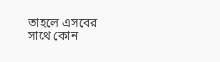তাহলে এসবের সাথে কোন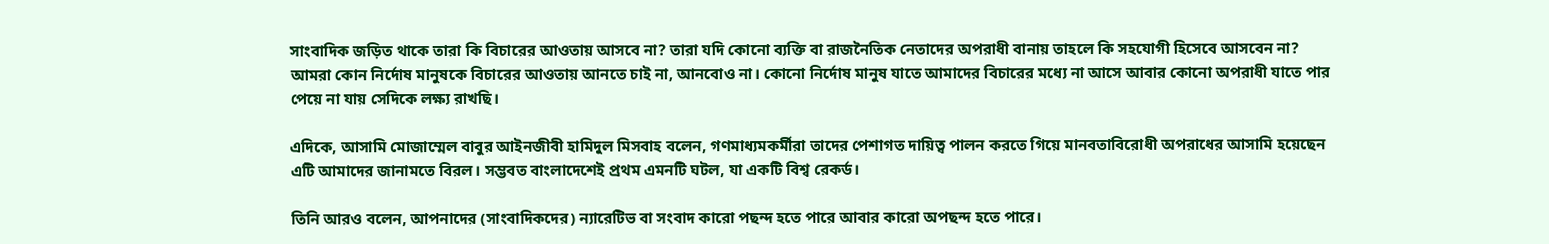সাংবাদিক জড়িত থাকে তারা কি বিচারের আওতায় আসবে না? তারা যদি কোনো ব্যক্তি বা রাজনৈতিক নেতাদের অপরাধী বানায় তাহলে কি সহযোগী হিসেবে আসবেন না? আমরা কোন নির্দোষ মানুষকে বিচারের আওতায় আনতে চাই না, আনবোও না। কোনো নির্দোষ মানুষ যাতে আমাদের বিচারের মধ্যে না আসে আবার কোনো অপরাধী যাতে পার পেয়ে না যায় সেদিকে লক্ষ্য রাখছি।

এদিকে, আসামি মোজাম্মেল বাবুর আইনজীবী হামিদুল মিসবাহ বলেন, গণমাধ্যমকর্মীরা তাদের পেশাগত দায়িত্ব পালন করতে গিয়ে মানবতাবিরোধী অপরাধের আসামি হয়েছেন এটি আমাদের জানামতে বিরল। সম্ভবত বাংলাদেশেই প্রথম এমনটি ঘটল, যা একটি বিশ্ব রেকর্ড।

তিনি আরও বলেন, আপনাদের (সাংবাদিকদের) ন্যারেটিভ বা সংবাদ কারো পছন্দ হতে পারে আবার কারো অপছন্দ হতে পারে।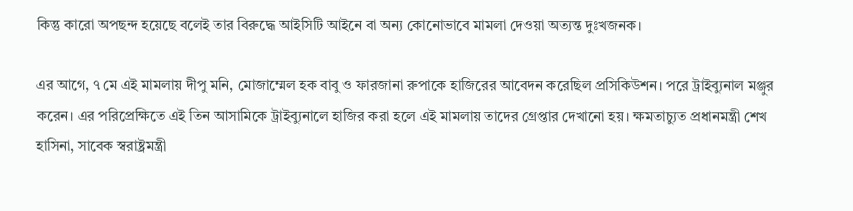কিন্তু কারো অপছন্দ হয়েছে বলেই তার বিরুদ্ধে আইসিটি আইনে বা অন্য কোনোভাবে মামলা দেওয়া অত্যন্ত দুঃখজনক।

এর আগে, ৭ মে এই মামলায় দীপু মনি, মোজাম্মেল হক বাবু ও ফারজানা রুপাকে হাজিরের আবেদন করেছিল প্রসিকিউশন। পরে ট্রাইব্যুনাল মঞ্জুর করেন। এর পরিপ্রেক্ষিতে এই তিন আসামিকে ট্রাইব্যুনালে হাজির করা হলে এই মামলায় তাদের গ্রেপ্তার দেখানো হয়। ক্ষমতাচ্যুত প্রধানমন্ত্রী শেখ হাসিনা, সাবেক স্বরাষ্ট্রমন্ত্রী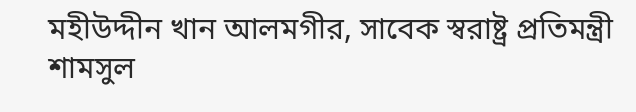মহীউদ্দীন খান আলমগীর, সাবেক স্বরাষ্ট্র প্রতিমন্ত্রী শামসুল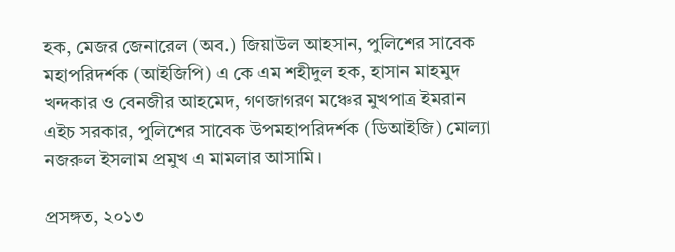হক, মেজর জেনারেল (অব.) জিয়াউল আহসান, পুলিশের সাবেক মহাপরিদর্শক (আইজিপি) এ কে এম শহীদুল হক, হাসান মাহমুদ খন্দকার ও বেনজীর আহমেদ, গণজাগরণ মঞ্চের মুখপাত্র ইমরান এইচ সরকার, পুলিশের সাবেক উপমহাপরিদর্শক (ডিআইজি) মোল্যা নজরুল ইসলাম প্রমুখ এ মামলার আসামি।

প্রসঙ্গত, ২০১৩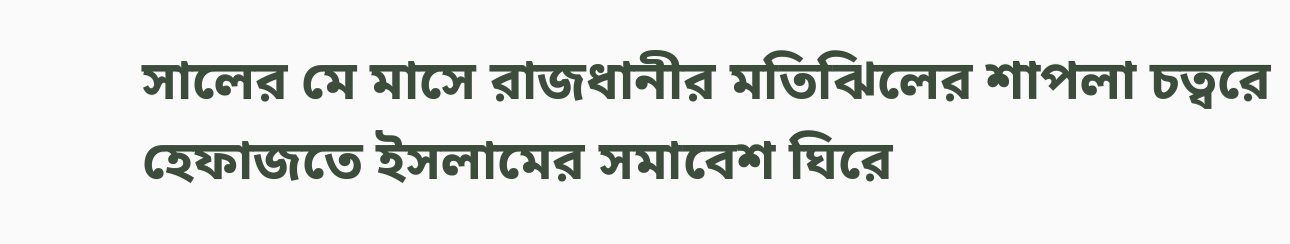সালের মে মাসে রাজধানীর মতিঝিলের শাপলা চত্বরে হেফাজতে ইসলামের সমাবেশ ঘিরে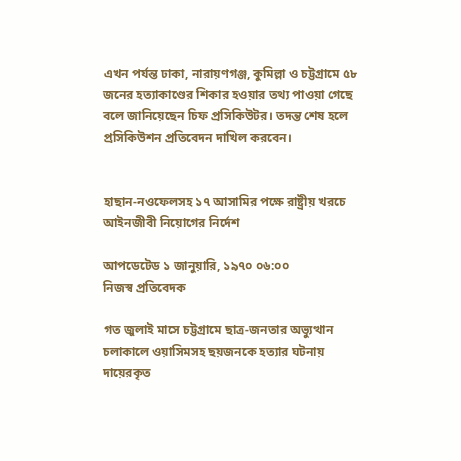এখন পর্যন্ত ঢাকা, নারায়ণগঞ্জ, কুমিল্লা ও চট্টগ্রামে ৫৮ জনের হত্যাকাণ্ডের শিকার হওয়ার তথ্য পাওয়া গেছে বলে জানিয়েছেন চিফ প্রসিকিউটর। তদন্ত শেষ হলে প্রসিকিউশন প্রতিবেদন দাখিল করবেন।


হাছান-নওফেলসহ ১৭ আসামির পক্ষে রাষ্ট্রীয় খরচে আইনজীবী নিয়োগের নির্দেশ

আপডেটেড ১ জানুয়ারি, ১৯৭০ ০৬:০০
নিজস্ব প্রতিবেদক

গত জুলাই মাসে চট্টগ্রামে ছাত্র-জনতার অভ্যুত্থান চলাকালে ওয়াসিমসহ ছয়জনকে হত্যার ঘটনায় দায়েরকৃত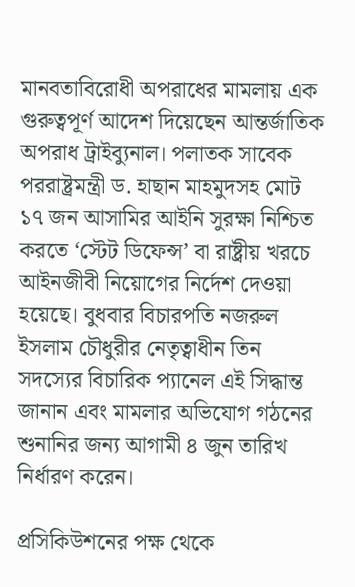মানবতাবিরোধী অপরাধের মামলায় এক গুরুত্বপূর্ণ আদেশ দিয়েছেন আন্তর্জাতিক অপরাধ ট্রাইব্যুনাল। পলাতক সাবেক পররাষ্ট্রমন্ত্রী ড. হাছান মাহমুদসহ মোট ১৭ জন আসামির আইনি সুরক্ষা নিশ্চিত করতে ‘স্টেট ডিফেন্স’ বা রাষ্ট্রীয় খরচে আইনজীবী নিয়োগের নির্দেশ দেওয়া হয়েছে। বুধবার বিচারপতি নজরুল ইসলাম চৌধুরীর নেতৃত্বাধীন তিন সদস্যের বিচারিক প্যানেল এই সিদ্ধান্ত জানান এবং মামলার অভিযোগ গঠনের শুনানির জন্য আগামী ৪ জুন তারিখ নির্ধারণ করেন।

প্রসিকিউশনের পক্ষ থেকে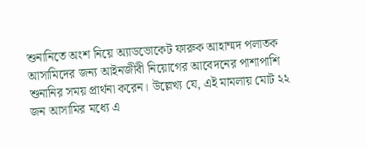শুনানিতে অংশ নিয়ে অ্যাডভোকেট ফারুক আহাম্মদ পলাতক আসামিদের জন্য আইনজীবী নিয়োগের আবেদনের পাশাপাশি শুনানির সময় প্রার্থনা করেন। উল্লেখ্য যে, এই মামলায় মোট ২২ জন আসামির মধ্যে এ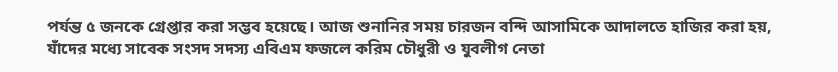পর্যন্ত ৫ জনকে গ্রেপ্তার করা সম্ভব হয়েছে। আজ শুনানির সময় চারজন বন্দি আসামিকে আদালতে হাজির করা হয়, যাঁদের মধ্যে সাবেক সংসদ সদস্য এবিএম ফজলে করিম চৌধুরী ও যুবলীগ নেতা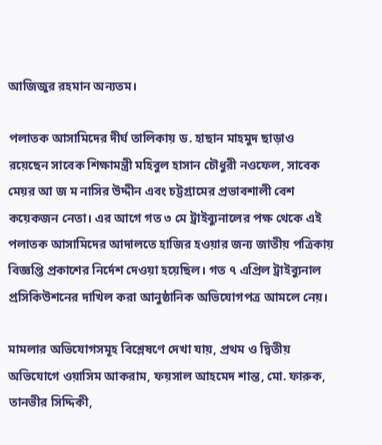আজিজুর রহমান অন্যতম।

পলাতক আসামিদের দীর্ঘ তালিকায় ড. হাছান মাহমুদ ছাড়াও রয়েছেন সাবেক শিক্ষামন্ত্রী মহিবুল হাসান চৌধুরী নওফেল, সাবেক মেয়র আ জ ম নাসির উদ্দীন এবং চট্টগ্রামের প্রভাবশালী বেশ কয়েকজন নেতা। এর আগে গত ৩ মে ট্রাইব্যুনালের পক্ষ থেকে এই পলাতক আসামিদের আদালতে হাজির হওয়ার জন্য জাতীয় পত্রিকায় বিজ্ঞপ্তি প্রকাশের নির্দেশ দেওয়া হয়েছিল। গত ৭ এপ্রিল ট্রাইব্যুনাল প্রসিকিউশনের দাখিল করা আনুষ্ঠানিক অভিযোগপত্র আমলে নেয়।

মামলার অভিযোগসমূহ বিশ্লেষণে দেখা যায়, প্রথম ও দ্বিতীয় অভিযোগে ওয়াসিম আকরাম, ফয়সাল আহমেদ শান্ত, মো. ফারুক, তানভীর সিদ্দিকী,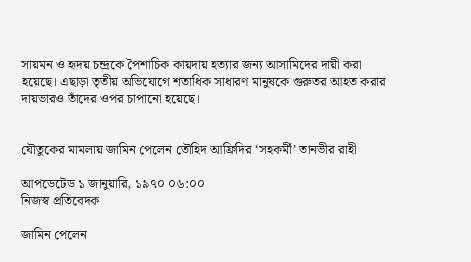সায়মন ও হৃদয় চন্দ্রকে পৈশাচিক কায়দায় হত্যার জন্য আসামিদের দায়ী করা হয়েছে। এছাড়া তৃতীয় অভিযোগে শতাধিক সাধারণ মানুষকে গুরুতর আহত করার দায়ভারও তাঁদের ওপর চাপানো হয়েছে।


যৌতুকের মামলায় জামিন পেলেন তৌহিদ আফ্রিদির ‘সহকর্মী’ তানভীর রাহী

আপডেটেড ১ জানুয়ারি, ১৯৭০ ০৬:০০
নিজস্ব প্রতিবেদক

জামিন পেলেন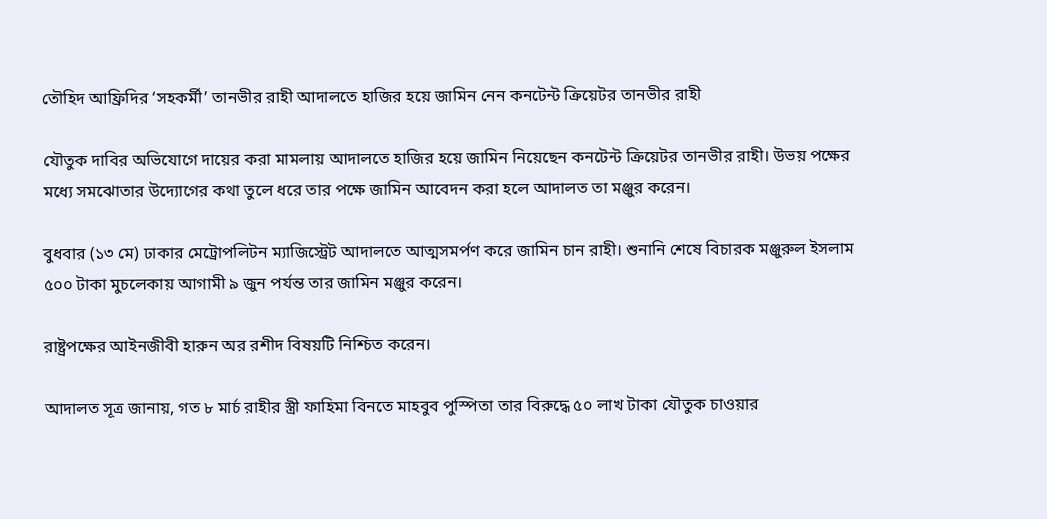তৌহিদ আফ্রিদির ‘সহকর্মী’ তানভীর রাহী আদালতে হাজির হয়ে জামিন নেন কনটেন্ট ক্রিয়েটর তানভীর রাহী

যৌতুক দাবির অভিযোগে দায়ের করা মামলায় আদালতে হাজির হয়ে জামিন নিয়েছেন কনটেন্ট ক্রিয়েটর তানভীর রাহী। উভয় পক্ষের মধ্যে সমঝোতার উদ্যোগের কথা তুলে ধরে তার পক্ষে জামিন আবেদন করা হলে আদালত তা মঞ্জুর করেন।

বুধবার (১৩ মে) ঢাকার মেট্রোপলিটন ম্যাজিস্ট্রেট আদালতে আত্মসমর্পণ করে জামিন চান রাহী। শুনানি শেষে বিচারক মঞ্জুরুল ইসলাম ৫০০ টাকা মুচলেকায় আগামী ৯ জুন পর্যন্ত তার জামিন মঞ্জুর করেন।

রাষ্ট্রপক্ষের আইনজীবী হারুন অর রশীদ বিষয়টি নিশ্চিত করেন।

আদালত সূত্র জানায়, গত ৮ মার্চ রাহীর স্ত্রী ফাহিমা বিনতে মাহবুব পুস্পিতা তার বিরুদ্ধে ৫০ লাখ টাকা যৌতুক চাওয়ার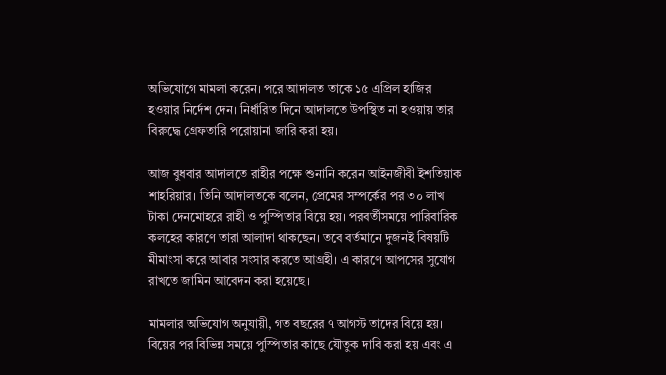অভিযোগে মামলা করেন। পরে আদালত তাকে ১৫ এপ্রিল হাজির হওয়ার নির্দেশ দেন। নির্ধারিত দিনে আদালতে উপস্থিত না হওয়ায় তার বিরুদ্ধে গ্রেফতারি পরোয়ানা জারি করা হয়।

আজ বুধবার আদালতে রাহীর পক্ষে শুনানি করেন আইনজীবী ইশতিয়াক শাহরিয়ার। তিনি আদালতকে বলেন, প্রেমের সম্পর্কের পর ৩০ লাখ টাকা দেনমোহরে রাহী ও পুস্পিতার বিয়ে হয়। পরবর্তীসময়ে পারিবারিক কলহের কারণে তারা আলাদা থাকছেন। তবে বর্তমানে দুজনই বিষয়টি মীমাংসা করে আবার সংসার করতে আগ্রহী। এ কারণে আপসের সুযোগ রাখতে জামিন আবেদন করা হয়েছে।

মামলার অভিযোগ অনুযায়ী, গত বছরের ৭ আগস্ট তাদের বিয়ে হয়। বিয়ের পর বিভিন্ন সময়ে পুস্পিতার কাছে যৌতুক দাবি করা হয় এবং এ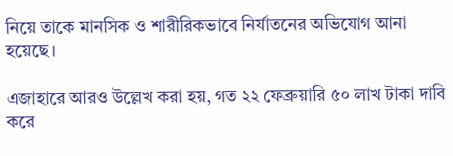নিয়ে তাকে মানসিক ও শারীরিকভাবে নির্যাতনের অভিযোগ আনা হয়েছে।

এজাহারে আরও উল্লেখ করা হয়, গত ২২ ফেব্রুয়ারি ৫০ লাখ টাকা দাবি করে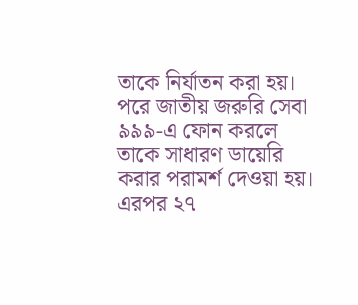তাকে নির্যাতন করা হয়। পরে জাতীয় জরুরি সেবা ৯৯৯-এ ফোন করলে তাকে সাধারণ ডায়েরি করার পরামর্শ দেওয়া হয়। এরপর ২৭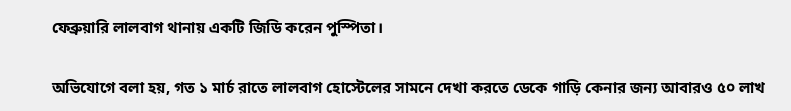ফেব্রুয়ারি লালবাগ থানায় একটি জিডি করেন পুস্পিতা।

অভিযোগে বলা হয়, গত ১ মার্চ রাতে লালবাগ হোস্টেলের সামনে দেখা করতে ডেকে গাড়ি কেনার জন্য আবারও ৫০ লাখ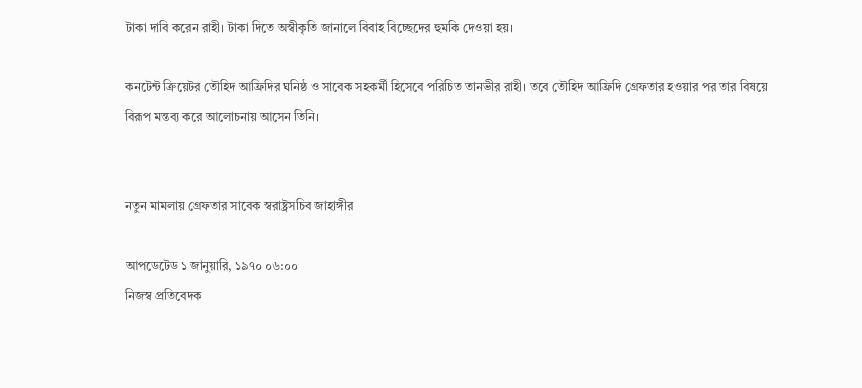টাকা দাবি করেন রাহী। টাকা দিতে অস্বীকৃতি জানালে বিবাহ বিচ্ছেদের হুমকি দেওয়া হয়।

কনটেন্ট ক্রিয়েটর তৌহিদ আফ্রিদির ঘনিষ্ঠ ও সাবেক সহকর্মী হিসেবে পরিচিত তানভীর রাহী। তবে তৌহিদ আফ্রিদি গ্রেফতার হওয়ার পর তার বিষয়ে বিরূপ মন্তব্য করে আলোচনায় আসেন তিনি।


নতুন মামলায় গ্রেফতার সাবেক স্বরাষ্ট্রসচিব জাহাঙ্গীর

আপডেটেড ১ জানুয়ারি, ১৯৭০ ০৬:০০
নিজস্ব প্রতিবেদক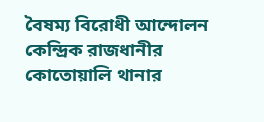বৈষম্য বিরোধী আন্দোলন কেন্দ্রিক রাজধানীর কোতোয়ালি থানার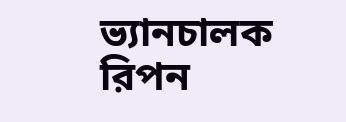ভ্যানচালক রিপন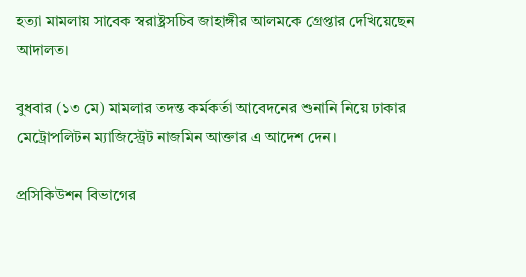হত্যা মামলায় সাবেক স্বরাষ্ট্রসচিব জাহাঙ্গীর আলমকে গ্রেপ্তার দেখিয়েছেন আদালত।

বুধবার (১৩ মে) মামলার তদন্ত কর্মকর্তা আবেদনের শুনানি নিয়ে ঢাকার মেট্রোপলিটন ম্যাজিস্ট্রেট নাজমিন আক্তার এ আদেশ দেন।

প্রসিকিউশন বিভাগের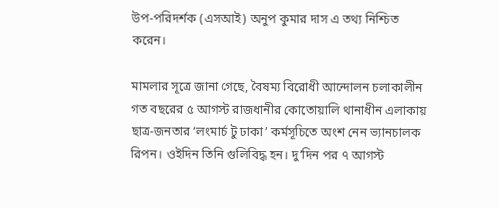উপ-পরিদর্শক (এসআই) অনুপ কুমার দাস এ তথ্য নিশ্চিত করেন।

মামলার সূত্রে জানা গেছে, বৈষম্য বিরোধী আন্দোলন চলাকালীন গত বছরের ৫ আগস্ট রাজধানীর কোতোয়ালি থানাধীন এলাকায় ছাত্র-জনতার ‘লংমার্চ টু ঢাকা’ কর্মসূচিতে অংশ নেন ভ্যানচালক রিপন। ওইদিন তিনি গুলিবিদ্ধ হন। দু’দিন পর ৭ আগস্ট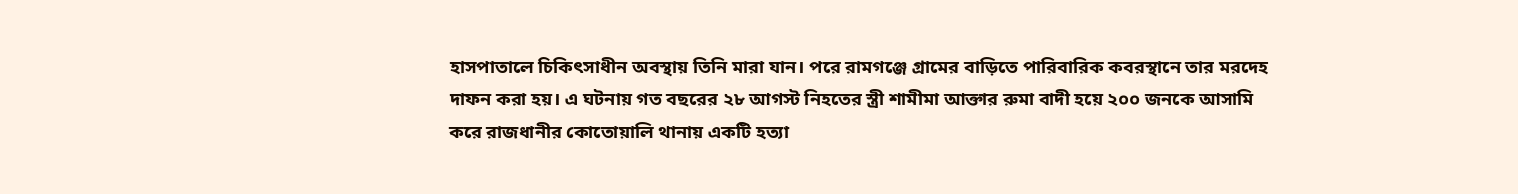হাসপাতালে চিকিৎসাধীন অবস্থায় তিনি মারা যান। পরে রামগঞ্জে গ্রামের বাড়িতে পারিবারিক কবরস্থানে তার মরদেহ দাফন করা হয়। এ ঘটনায় গত বছরের ২৮ আগস্ট নিহতের স্ত্রী শামীমা আক্তার রুমা বাদী হয়ে ২০০ জনকে আসামি করে রাজধানীর কোতোয়ালি থানায় একটি হত্যা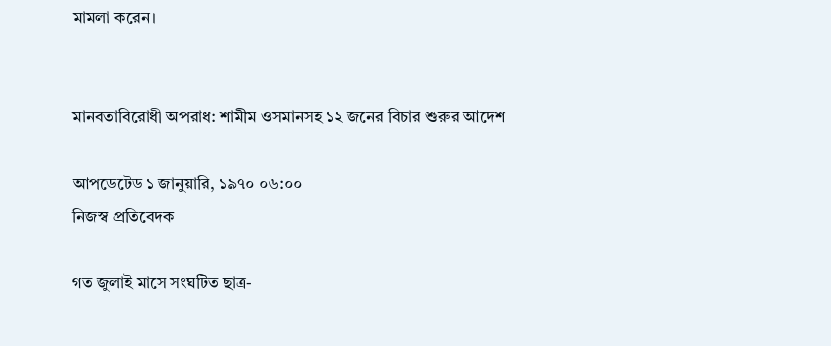মামলা করেন।


মানবতাবিরোধী অপরাধ: শামীম ওসমানসহ ১২ জনের বিচার শুরুর আদেশ

আপডেটেড ১ জানুয়ারি, ১৯৭০ ০৬:০০
নিজস্ব প্রতিবেদক

গত জুলাই মাসে সংঘটিত ছাত্র-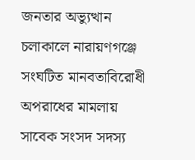জনতার অভ্যুত্থান চলাকালে নারায়ণগঞ্জে সংঘটিত মানবতাবিরোধী অপরাধের মামলায় সাবেক সংসদ সদস্য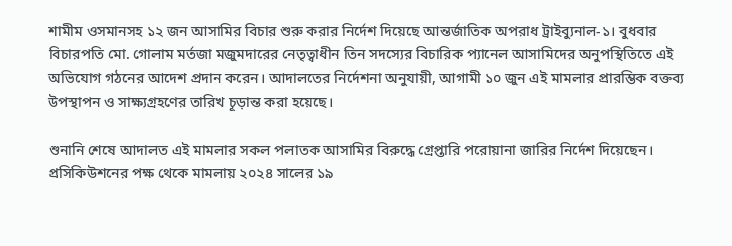শামীম ওসমানসহ ১২ জন আসামির বিচার শুরু করার নির্দেশ দিয়েছে আন্তর্জাতিক অপরাধ ট্রাইব্যুনাল-১। বুধবার বিচারপতি মো. গোলাম মর্তজা মজুমদারের নেতৃত্বাধীন তিন সদস্যের বিচারিক প্যানেল আসামিদের অনুপস্থিতিতে এই অভিযোগ গঠনের আদেশ প্রদান করেন। আদালতের নির্দেশনা অনুযায়ী, আগামী ১০ জুন এই মামলার প্রারম্ভিক বক্তব্য উপস্থাপন ও সাক্ষ্যগ্রহণের তারিখ চূড়ান্ত করা হয়েছে।

শুনানি শেষে আদালত এই মামলার সকল পলাতক আসামির বিরুদ্ধে গ্রেপ্তারি পরোয়ানা জারির নির্দেশ দিয়েছেন। প্রসিকিউশনের পক্ষ থেকে মামলায় ২০২৪ সালের ১৯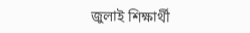জুলাই শিক্ষার্থী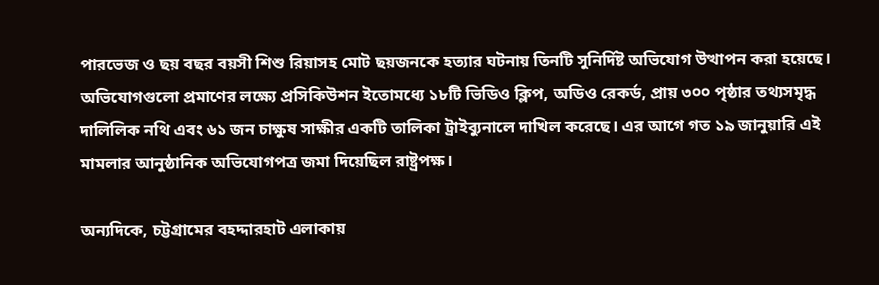পারভেজ ও ছয় বছর বয়সী শিশু রিয়াসহ মোট ছয়জনকে হত্যার ঘটনায় তিনটি সুনির্দিষ্ট অভিযোগ উত্থাপন করা হয়েছে। অভিযোগগুলো প্রমাণের লক্ষ্যে প্রসিকিউশন ইতোমধ্যে ১৮টি ভিডিও ক্লিপ, অডিও রেকর্ড, প্রায় ৩০০ পৃষ্ঠার তথ্যসমৃদ্ধ দালিলিক নথি এবং ৬১ জন চাক্ষুষ সাক্ষীর একটি তালিকা ট্রাইব্যুনালে দাখিল করেছে। এর আগে গত ১৯ জানুয়ারি এই মামলার আনুষ্ঠানিক অভিযোগপত্র জমা দিয়েছিল রাষ্ট্রপক্ষ।

অন্যদিকে, চট্টগ্রামের বহদ্দারহাট এলাকায়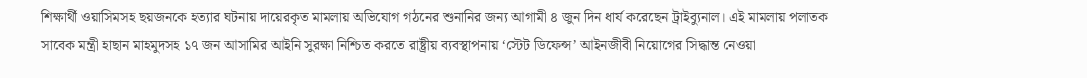শিক্ষার্থী ওয়াসিমসহ ছয়জনকে হত্যার ঘটনায় দায়েরকৃত মামলায় অভিযোগ গঠনের শুনানির জন্য আগামী ৪ জুন দিন ধার্য করেছেন ট্রাইব্যুনাল। এই মামলায় পলাতক সাবেক মন্ত্রী হাছান মাহমুদসহ ১৭ জন আসামির আইনি সুরক্ষা নিশ্চিত করতে রাষ্ট্রীয় ব্যবস্থাপনায় ‘স্টেট ডিফেন্স’ আইনজীবী নিয়োগের সিদ্ধান্ত নেওয়া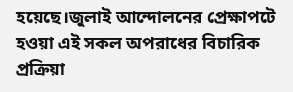হয়েছে।জুলাই আন্দোলনের প্রেক্ষাপটে হওয়া এই সকল অপরাধের বিচারিক প্রক্রিয়া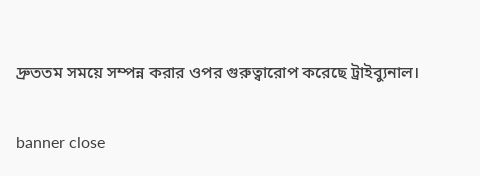দ্রুততম সময়ে সম্পন্ন করার ওপর গুরুত্বারোপ করেছে ট্রাইব্যুনাল।


banner close